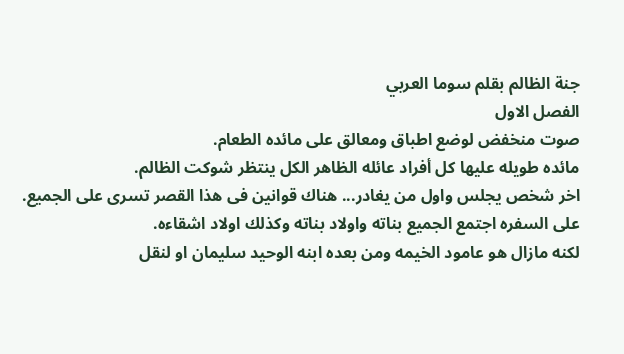جنة الظالم بقلم سوما العربي
الفصل الاول
صوت منخفض لوضع اطباق ومعالق على مائده الطعام.
مائده طويله عليها كل أفراد عائله الظاهر الكل ينتظر شوكت الظالم.
اخر شخص يجلس واول من يغادر... هناك قوانين فى هذا القصر تسرى على الجميع.
على السفره اجتمع الجميع بناته واولاد بناته وكذلك اولاد اشقاءه.
لكنه مازال هو عامود الخيمه ومن بعده ابنه الوحيد سليمان او لنقل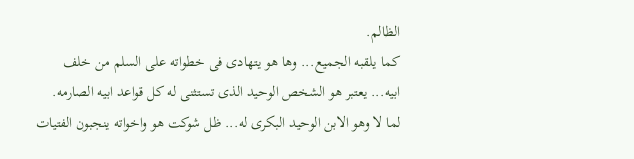الظالم.
كما يلقبه الجميع... وها هو يتهادى فى خطواته على السلم من خلف ابيه... يعتبر هو الشخص الوحيد الذى تستثنى له كل قواعد ابيه الصارمه.
لما لا وهو الابن الوحيد البكرى له... ظل شوكت هو واخواته ينجبون الفتيات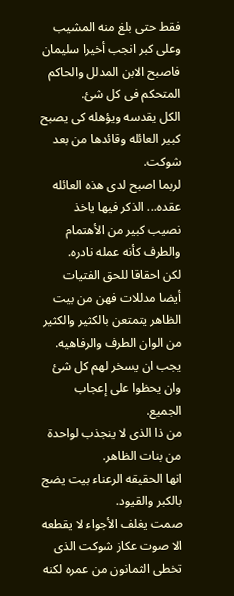فقط حتى بلغ منه المشيب وعلى كبر انجب أخيرا سليمان فاصبح الابن المدلل والحاكم المتحكم فى كل شئ.
الكل يقدسه ويؤهله كى يصبح كبير العائله وقائدها من بعد شوكت.
لربما اصبح لدى هذه العائله عقده... الذكر فيها ياخذ نصيب كبير من الأهتمام والطرف كأنه عمله نادره.
لكن احقاقا للحق الفتيات أيضا مدللات فهن من بيت الظاهر يتمتعن بالكثير والكثير من الوان الطرف والرفاهيه.
يجب ان يسخر لهم كل شئ وان يحظوا على إعجاب الجميع.
من ذا الذى لا ينجذب لواحدة من بنات الظاهر.
انها الحقيقه الرعناء بيت يضج بالكبر والقيود.
صمت يغلف الأجواء لا يقطعه الا صوت عكاز شوكت الذى تخطى الثمانون من عمره لكنه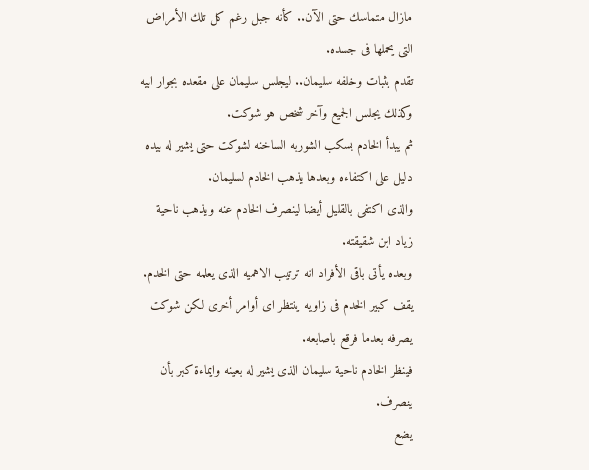مازال متماسك حتى الآن.. كأنه جبل رغم كل تلك الأمراض التى يحملها فى جسده.
تقدم بثبات وخلفه سليمان.. ليجلس سليمان على مقعده بجوار ابيه وكذلك يجلس الجميع وآخر شخص هو شوكت.
ثم يبدأ الخادم بسكب الشوربه الساخنه لشوكت حتى يشير له بيده دليل على اكتفاءه وبعدها يذهب الخادم لسليمان.
والذى اكتفى بالقليل أيضا لينصرف الخادم عنه ويذهب ناحية زياد ابن شقيقته.
وبعده يأتى باقى الأفراد انه ترتيب الاهميه الذى يعلمه حتى الخدم.
يقف كبير الخدم فى زاويه ينتظر اى أوامر أخرى لكن شوكت يصرفه بعدما فرقع باصابعه.
فينظر الخادم ناحية سليمان الذى يشير له بعينه وايماءة كبر بأن ينصرف.
يضع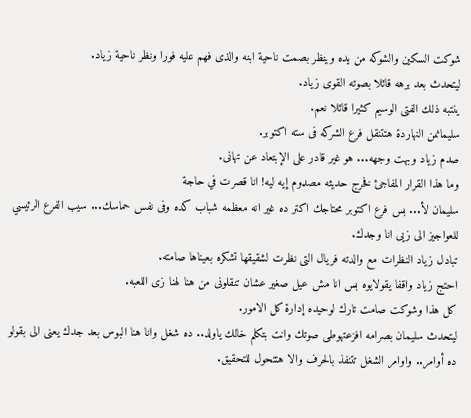شوكت السکين والشوكه من يده وينظر بصمت ناحية ابنه والذى فهم عليه فورا ونظر ناحية زياد.
ليتحدث بعد برهه قائلا بصوته القوى زياد.
ينتبه ذلك الفتى الوسيم كثيرا قائلا نعم.
سليمانمن النهاردة هتتنقل فرع الشركه فى سته اكتوبر.
صدم زياد وبهت وجهه... هو غير قادر على الإبتعاد عن تهانى.
وما هذا القرار المفاجئ فخرج حديثه مصډوم إيه ليه! انا قصرت في حاجة
سليمان لأ... بس فرع اكتوبر محتاجك اكتر ده غير انه معظمه شباب كده وفى نفس حماسك... سيب الفرع الرئيسي للعواجيز الى زيى انا وجدك.
تبادل زياد النظرات مع والدته فريال التى نظرت لشقيقها تشكره بعيناها صامته.
احتج زياد واقفا يقولايوه بس انا مش عيل صغير عشان تنقلونى من هنا لهنا زى اللعبه.
كل هذا وشوكت صامت تارك لوحيده إدارة كل الامور.
ليتحدث سليمان بصرامه افزعتهوطى صوتك وانت بتكلم خالك ياولد.. ده شغل وانا هنا البوس بعد جدك يعنى الى بقولو ده أوامر.. واوامر الشغل تتنفذ بالحرف والا هتتحول للتحقيق.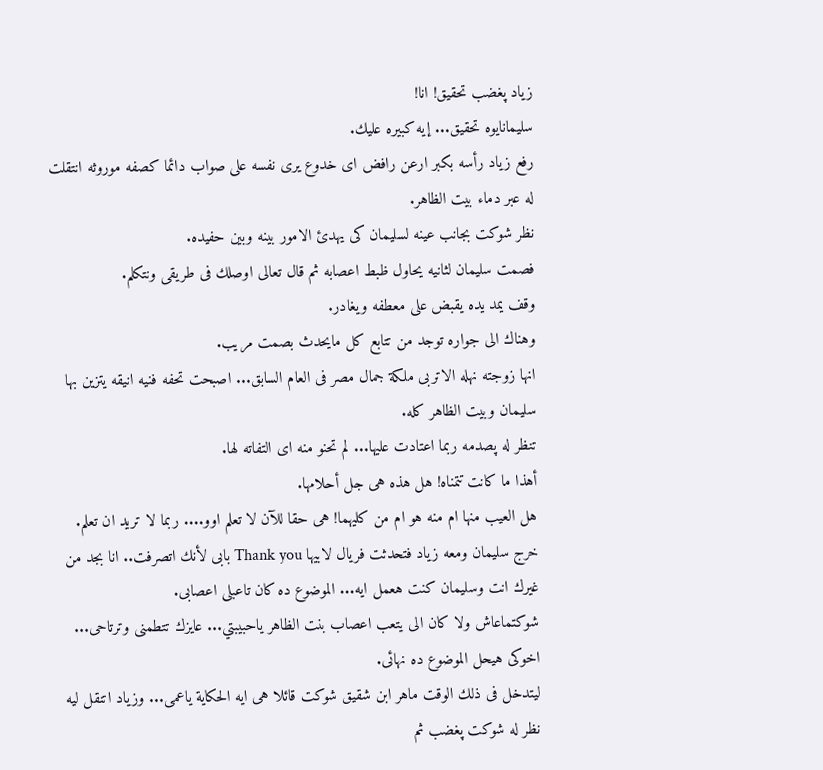زياد پغضب تحقيق! انا!
سليمانايوه تحقيق... إيه كبيره عليك.
رفع زياد رأسه بكبر ارعن رافض اى خدوع يرى نفسه على صواب دائما كصفه موروثه انتقلت له عبر دماء بيت الظاهر.
نظر شوكت بجانب عينه لسليمان كى يهدئ الامور بينه وبين حفيده.
فصمت سليمان لثانيه يحاول ظبط اعصابه ثم قال تعالى اوصلك فى طريقى ونتكلم.
وقف يمد يده يقبض على معطفه ويغادر.
وهناك الى جواره توجد من تتابع كل مايحدث بصمت مريب.
انها زوجته نهله الاتربى ملكة جمال مصر فى العام السابق... اصبحت تحفه فنيه انيقه يتزين بها سليمان وبيت الظاهر كله.
تنظر له پصدمه ربما اعتادت عليها... لم تحنو منه اى التفاته لها.
أهذا ما كانت تتمناه! هل هذه هى جل أحلامها.
هل العيب منها ام منه هو ام من كليهما! هى حقا للآن لا تعلم اوو.... ربما لا تريد ان تعلم.
خرج سليمان ومعه زياد فتحدثت فريال لابيها Thank you بابى لأنك اتصرفت.. انا بجد من غيرك انت وسليمان كنت هعمل ايه... الموضوع ده كان تاعبلى اعصابى.
شوكتماعاش ولا كان الى يتعب اعصاب بنت الظاهر ياحبيبتي... عايزك تتطمنى وترتاحى... اخوكى هيحل الموضوع ده نهائى.
ليتدخل فى ذلك الوقت ماهر ابن شقيق شوكت قائلا هى ايه الحكاية ياعمى... وزياد اتنقل ليه
نظر له شوكت پغضب ثم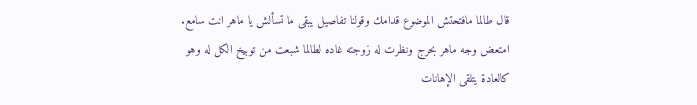قال طالما مافتحتش الموضوع قدامك وقولنا تفاصيل يبقى ما تسألش يا ماهر انت سامع.
امتعض وجه ماهر بحرج ونظرت له زوجته غاده لطالما شبعت من توبيخ الكل له وهو كالعادة يتلقى الإهانات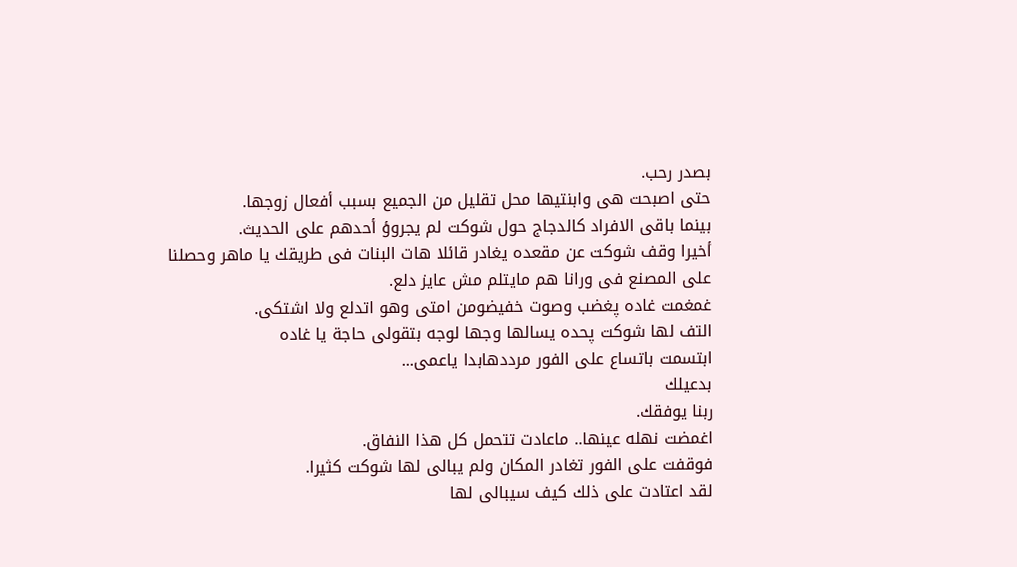بصدر رحب.
حتى اصبحت هى وابنتيها محل تقليل من الجميع بسبب أفعال زوجها.
بينما باقى الافراد كالدجاج حول شوكت لم يجروؤ أحدهم على الحديث.
أخيرا وقف شوكت عن مقعده يغادر قائلا هات البنات فى طريقك يا ماهر وحصلنا على المصنع فى ورانا هم مايتلم مش عايز دلع.
غمغمت غاده پغضب وصوت خفيضومن امتى وهو اتدلع ولا اشتكى.
التف لها شوكت پحده يسالها وجها لوجه بتقولى حاجة يا غاده
ابتسمت باتساع على الفور مرددهابدا ياعمى...
بدعيلك
ربنا يوفقك.
اغمضت نهله عينها.. ماعادت تتحمل كل هذا النفاق.
فوقفت على الفور تغادر المكان ولم يبالى لها شوكت كثيرا.
لقد اعتادت على ذلك كيف سيبالى لها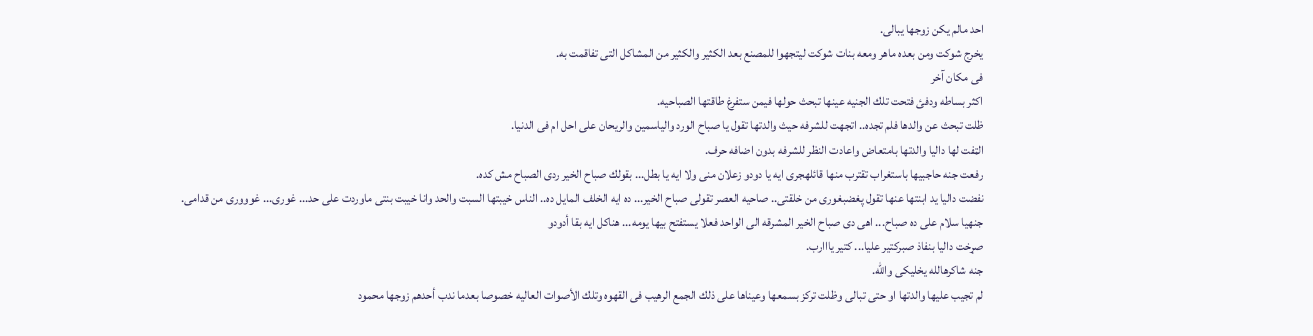احد مالم يكن زوجها يبالى.
يخرج شوكت ومن بعده ماهر ومعه بنات شوكت ليتجهوا للمصنع بعد الكثير والكثير من المشاكل التى تفاقمت به.
فى مكان آخر
اكثر بساطه ودفئ فتحت تلك الجنيه عينها تبحث حولها فيمن ستفرغ طاقتها الصباحيه.
ظلت تبحث عن والدها فلم تجده.. اتجهت للشرفه حيث والدتها تقول يا صباح الورد والياسمين والريحان على احل ام فى الدنيا.
الټفت لها داليا والدتها بامتعاض واعادت النظر للشرفه بدون اضافه حرف.
رفعت جنه حاجبيها باستغراب تقترب منها قائلهجرى ايه يا دودو زعلان منى ولا ايه يا بطل... بقولك صباح الخير ردى الصباح مش كده.
نفضت داليا يد ابنتها عنها تقول پغضبغورى من خلقتى.. صاحيه العصر تقولى صباح الخير... ده ايه الخلف المايل ده.. الناس خيبتها السبت والحد وانا خيبت بنتى ماوردت على حد... غورى... غووورى من قدامى.
جنهيا سلام على ده صباح... اهى دى صباح الخير المشرقه الى الواحد فعلا يستفتح بيها يومه... هناكل ايه بقا أدودو
صړخت داليا بنفاذ صبركتير عليا... كتير يااارب.
جنه شاكرهالله يخليكى والله.
لم تجيب عليها والدتها او حتى تبالى وظلت تركز بسمعها وعيناها على ذلك الجمع الرهيب فى القهوه وتلك الأصوات العاليه خصوصا بعدما ندب أحدهم زوجها محمود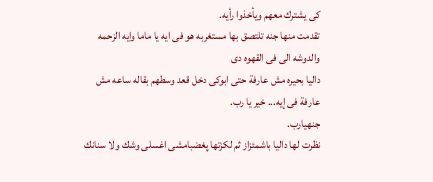كى يشترك معهم ويأخذوا رأيه.
تقدمت منها جنه تلتصق بها مستغربه هو فى ايه يا ماما وايه الزحمه والدوشه الى فى القهوه دى
داليا بحيره مش عارفة حتى ابوكى دخل قعد وسطهم بقاله ساعه مش عارفة فى إيه... خير يا رب.
جنهيارب.
نظرت لها داليا باشمئزاز ثم لكزتها پغضبامشى اغسلى وشك ولا سنانك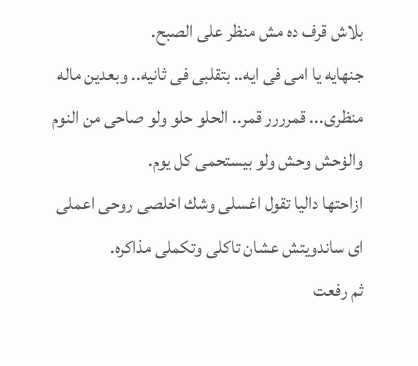بلاش قرف ده مش منظر على الصبح.
جنهايه يا امى فى ايه.. بتقلبى فى ثانيه.. وبعدين ماله منظرى... قمرررر قمر.. الحلو حلو ولو صاحى من النوم والۏحش وحش ولو بيستحمى كل يوم.
ازاحتها داليا تقول اغسلى وشك اخلصى روحى اعملى اى ساندويتش عشان تاكلى وتكملى مذاكره.
ثم رفعت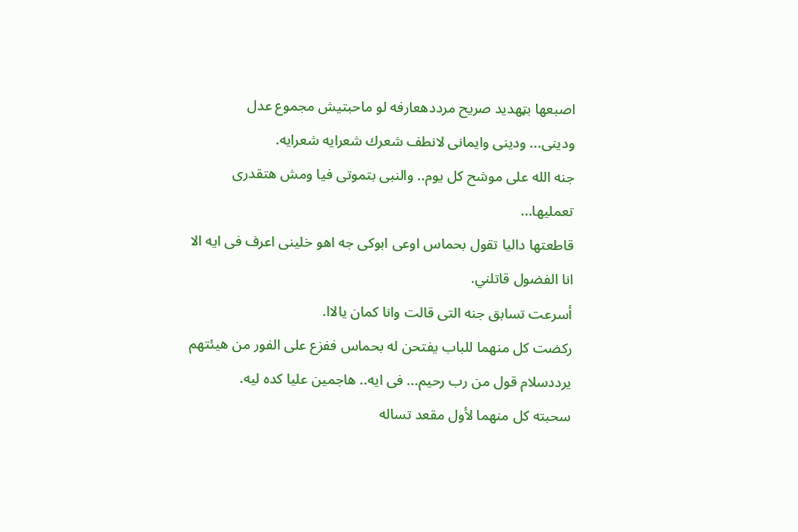اصبعها بټهديد صريح مرددهعارفه لو ماحبتيش مجموع عدل
ودينى... ودينى وايمانى لانطف شعرك شعرايه شعرايه.
جنه الله على موشح كل يوم.. والنبى بتموتى فيا ومش هتقدرى تعمليها...
قاطعتها داليا تقول بحماس اوعى ابوكى جه اهو خلينى اعرف فى ايه الا انا الفضول قاتلني.
أسرعت تسابق جنه التى قالت وانا كمان يالاا.
ركضت كل منهما للباب يفتحن له بحماس ففزع على الفور من هيئتهم يرددسلام قول من رب رحيم... فى ايه.. هاجمين عليا كده ليه.
سحبته كل منهما لأول مقعد تساله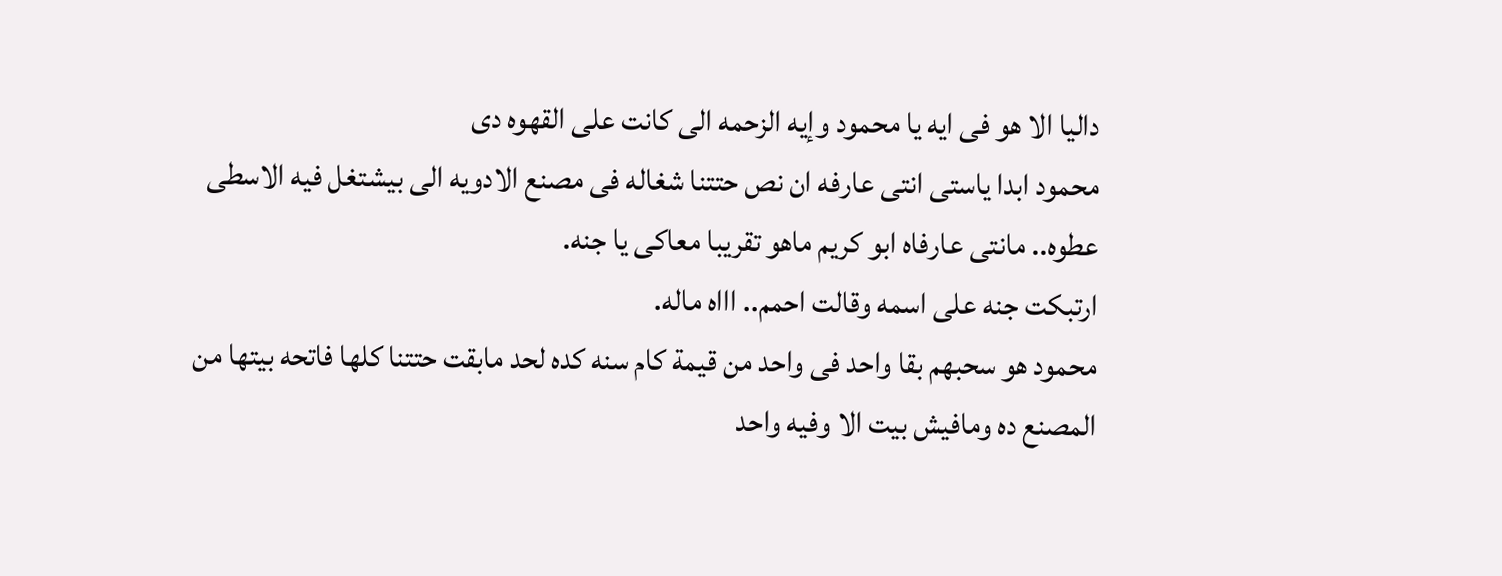داليا الا هو فى ايه يا محمود وإيه الزحمه الى كانت على القهوه دى
محمود ابدا ياستى انتى عارفه ان نص حتتنا شغاله فى مصنع الادويه الى بيشتغل فيه الاسطى عطوه.. مانتى عارفاه ابو كريم ماهو تقريبا معاكى يا جنه.
ارتبكت جنه على اسمه وقالت احمم.. اااه ماله.
محمود هو سحبهم بقا واحد فى واحد من قيمة كام سنه كده لحد مابقت حتتنا كلها فاتحه بيتها من المصنع ده ومافيش بيت الا وفيه واحد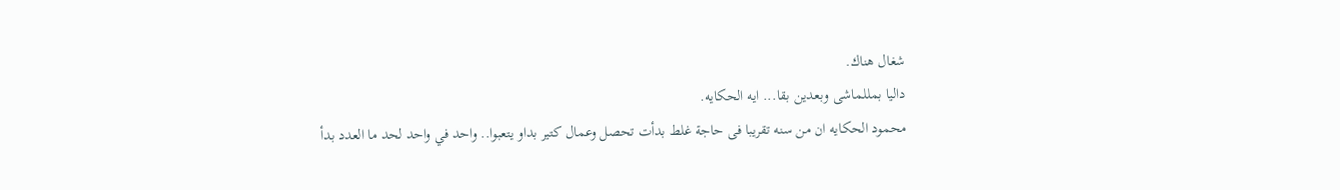شغال هناك.
داليا بمللماشى وبعدين بقا... ايه الحكايه.
محمود الحكايه ان من سنه تقريبا فى حاجة غلط بدأت تحصل وعمال كتير بداو يتعبوا.. واحد في واحد لحد ما العدد بدأ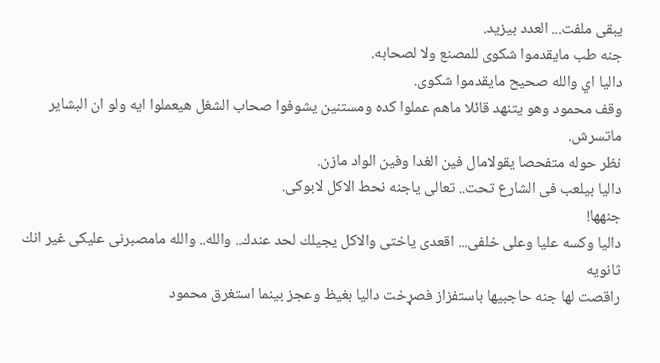يبقى ملفت... العدد بيزيد.
جنه طب مايقدموا شكوى للمصنع ولا لصحابه.
داليا اي والله صحيح مايقدموا شكوى.
وقف محمود وهو يتنهد قائلا ماهم عملوا كده ومستنين يشوفوا صحاب الشغل هيعملوا ايه ولو ان البشاير ماتسرش.
نظر حوله متفحصا يقولامال فين الغدا وفين الواد مازن.
داليا بيلعب فى الشارع تحت.. تعالى ياجنه نحط الاكل لابوكى.
جنهها!
داليا وكسه عليا وعلى خلفى... اقعدى ياختى والاكل يجيلك لحد عندك.. والله.. والله مامصبرنى عليكى غير انك ثانويه
راقصت لها جنه حاجبيها باستفزاز فصړخت داليا بغيظ وعجز بينما استغرق محمود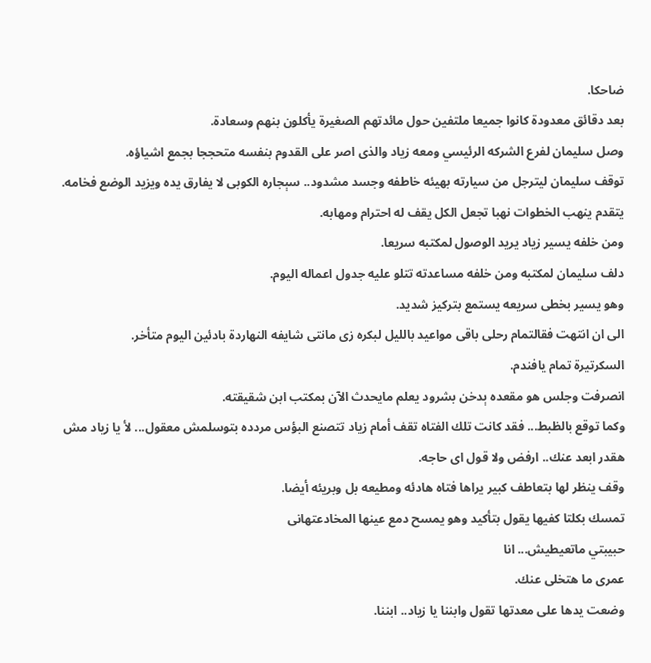ضاحكا.
بعد دقائق معدودة كانوا جميعا ملتفين حول مائدتهم الصغيرة يأكلون بنهم وسعادة.
وصل سليمان لفرع الشركه الرئيسي ومعه زياد والذى اصر على القدوم بنفسه متحججا بجمع اشياؤه.
توقف سليمان ليترجل من سيارته بهيئه خاطفه وجسد مشدود.. سېجاره الكوبى لا يفارق يده ويزيد الوضع فخامه.
يتقدم ينهب الخطوات نهبا تجعل الكل يقف له احترام ومهابه.
ومن خلفه يسير زياد يريد الوصول لمكتبه سريعا.
دلف سليمان لمكتبه ومن خلفه مساعدته تتلو عليه جدول اعماله اليوم.
وهو يسير بخطى سريعه يستمع بتركيز شديد.
الى ان انتهت فقالتمام رحلى باقى مواعيد بالليل لبكره زى مانتى شايفه النهاردة بادئين اليوم متأخر.
السكرتيرة تمام يافندم.
انصرفت وجلس هو مقعده ېدخن بشرود يعلم مايحدث الآن بمكتب ابن شقيقته.
وكما توقع بالظبط... فقد كانت تلك الفتاه تقف أمام زياد تتصنع البؤس مردده بتوسلمش معقول... لأ يا زياد مش هقدر ابعد عنك.. ارفض ولا قول اى حاجه.
وقف ينظر لها بتعاطف كبير يراها فتاه هادئه ومطيعه بل وبريئه أيضا.
تمسك بكلتا كفيها يقول بتأكيد وهو يمسح دمع عينها المخادعتهانى
حبيبتي ماتعيطيش... انا
عمرى ما هتخلى عنك.
وضعت يدها على معدتها تقول وابننا يا زياد.. ابننا.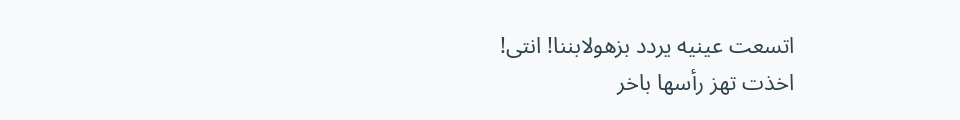اتسعت عينيه يردد بزهولابننا! انتى!
اخذت تهز رأسها باخر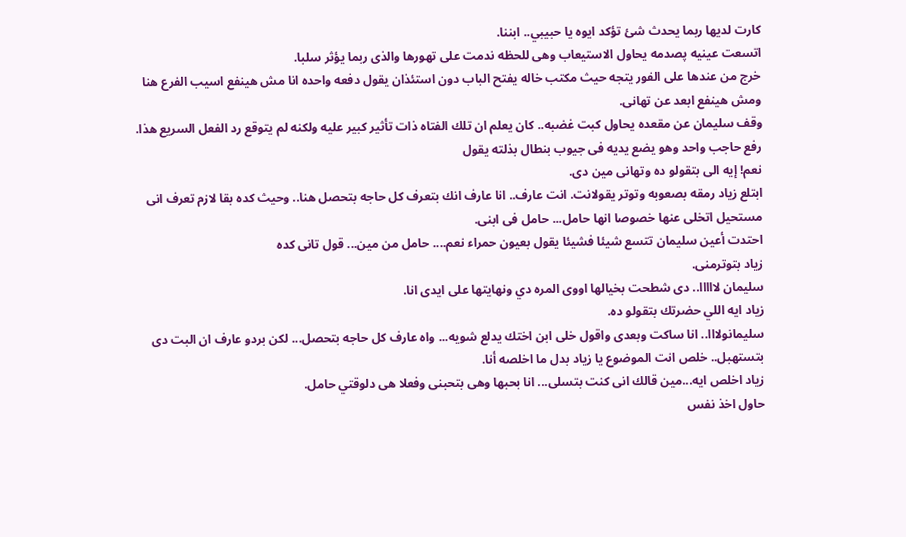كارت لديها ربما يحدث شئ تؤكد ايوه يا حبيبي.. ابننا.
اتسعت عينيه پصدمه يحاول الاستيعاب وهى للحظه ندمت على تهورها والذى ربما يؤثر سلبا.
خرج من عندها على الفور يتجه حيث مكتب خاله يفتح الباب دون استئذان يقول دفعه واحده انا مش هينفع اسيب الفرع هنا ومش هينفع ابعد عن تهانى.
وقف سليمان عن مقعده يحاول كبت غضبه.. كان يعلم ان تلك الفتاه ذات تأثير كبير عليه ولكنه لم يتوقع رد الفعل السريع هذا.
رفع حاجب واحد وهو يضع يديه فى جيوب بنطال بذلته يقول
نعم! إيه الى بتقولو ده وتهانى مين دى.
ابتلع زياد رمقه بصعوبه وتوتر يقولانت. انت عارف.. انا عارف انك بتعرف كل حاجه بتحصل هنا.. وحيث كده بقا لازم تعرف انى مستحيل اتخلى عنها خصوصا انها حامل... حامل فى ابنى.
احتدت أعين سليمان تتسع شيئا فشيئا يقول بعيون حمراء نعم.... حامل من مين... قول تانى كده
زياد بتوترمنى.
سليمان لااااا.. دى شطحت بخيالها اووى المره دي ونهايتها على ايدى انا.
زياد ايه اللي حضرتك بتقولو ده.
سليمانولااا.. انا ساكت وبعدى واقول خلى ابن اختك يدلع شويه... واه عارف كل حاجه بتحصل... لكن بردو عارف ان البت دى بتستهبل.. خلص انت الموضوع يا زياد بدل ما اخلصه أنا.
زياد اخلص ايه...مين قالك انى كنت بتسلى... انا بحبها وهى بتحبنى وفعلا هى دلوقتي حامل.
حاول اخذ نفس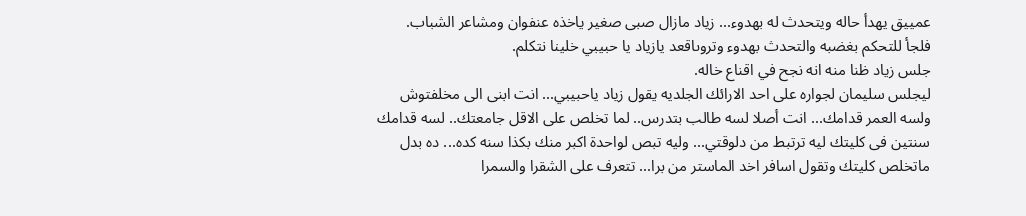عمييق يهدأ حاله ويتحدث له بهدوء... زياد مازال صبى صغير ياخذه عنفوان ومشاعر الشباب.
فلجأ للتحكم بغضبه والتحدث بهدوء وتروىاقعد يازياد يا حبيبي خلينا نتكلم.
جلس زياد ظنا منه انه نجح في اقناع خاله.
ليجلس سليمان لجواره على احد الارائك الجلديه يقول زياد ياحبيبي... انت ابنى الى مخلفتوش ولسه العمر قدامك... انت أصلا لسه طالب بتدرس.. لما تخلص على الاقل جامعتك.. لسه قدامك سنتين فى كليتك ليه ترتبط من دلوقتي... وليه تبص لواحدة اكبر منك بكذا سنه كده... ده بدل ماتخلص كليتك وتقول اسافر اخد الماستر من برا... تتعرف على الشقرا والسمرا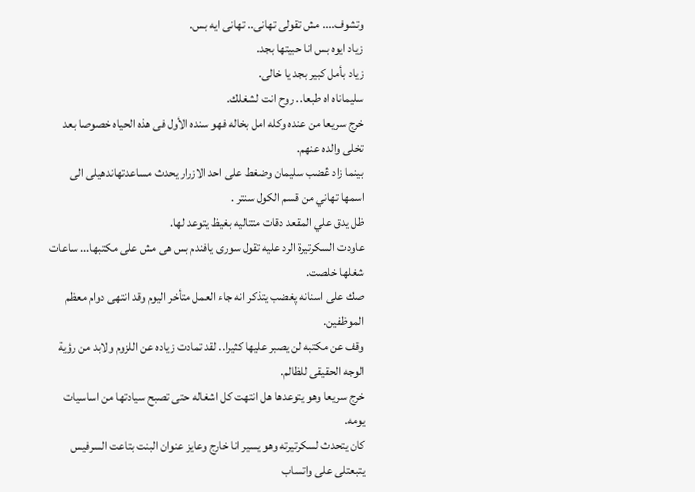وتشوف.... مش تقولى تهانى.. تهانى ايه بس.
زياد ايوه بس انا حبيتها بجد.
زياد بأمل كبير بجد يا خالى.
سليماناه اه طبعا.. روح انت لشغلك.
خرج سريعا من عنده وكله امل بخاله فهو سنده الأول فى هذه الحياه خصوصا بعد تخلى والده عنهم.
بينما زاد ڠضب سليمان وضغط على احد الازرار يحدث مساعدتهاندهيلى الى اسمها تهاني من قسم الكول سنتر .
ظل يدق علي المقعد دقات متتاليه بغيظ يتوعد لها.
عاودت السكرتيرة الرد عليه تقول سورى يافندم بس هى مش على مكتبها... ساعات شغلها خلصت.
صك على اسنانه پغضب يتذكر انه جاء العمل متأخر اليوم وقد انتهى دوام معظم الموظفين.
وقف عن مكتبه لن يصبر عليها كثيرا.. لقد تمادت زياده عن اللزوم ولابد من رؤية الوجه الحقيقى للظالم.
خرج سريعا وهو يتوعدها هل انتهت كل اشغاله حتى تصبح سيادتها من اساسيات يومه.
كان يتحدث لسكرتيرته وهو يسير انا خارج وعايز عنوان البنت بتاعت السرفيس يتبعتلى على واتساب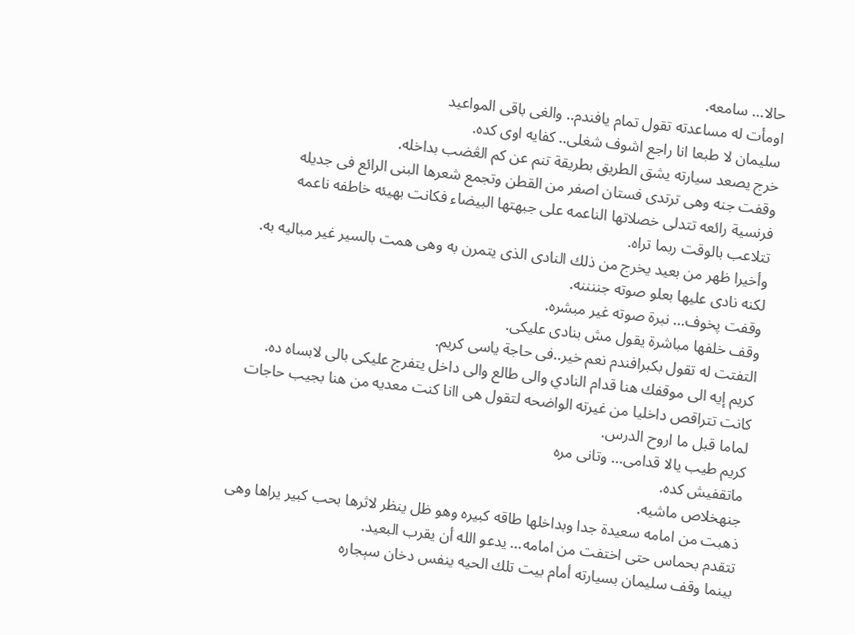حالا... سامعه.
اومأت له مساعدته تقول تمام يافندم.. والغى باقى المواعيد
سليمان لا طبعا انا راجع اشوف شغلى.. كفايه اوى كده.
خرج يصعد سيارته يشق الطريق بطريقة تنم عن كم الڠضب بداخله.
وقفت جنه وهى ترتدى فستان اصفر من القطن وتجمع شعرها البنى الرائع فى جديله فرنسية رائعه تتدلى خصلاتها الناعمه على جبهتها البيضاء فكانت بهيئه خاطفه ناعمه تتلاعب بالوقت ربما تراه.
وأخيرا ظهر من بعيد يخرج من ذلك النادى الذى يتمرن به وهى همت بالسير غير مباليه به.
لكنه نادى عليها بعلو صوته جننننه.
وقفت پخوف... نبرة صوته غير مبشره.
وقف خلفها مباشرة يقول مش بنادى عليكى.
التفتت له تقول بكبرافندم نعم خير..فى حاجة ياسى كريم.
كريم إيه الى موقفك هنا قدام النادي والى طالع والى داخل يتفرج عليكى بالى لابساه ده.
كانت تتراقص داخليا من غيرته الواضحه لتقول هى اانا كنت معديه من هنا بجيب حاجات لماما قبل ما اروح الدرس.
كريم طيب يالا قدامى... وتانى مره
ماتقفيش كده.
جنهخلاص ماشيه.
ذهبت من امامه سعيدة جدا وبداخلها طاقه كبيره وهو ظل ينظر لاثرها بحب كبير يراها وهى تتقدم بحماس حتى اختفت من امامه... يدعو الله أن يقرب البعيد.
بينما وقف سليمان بسيارته أمام بيت تلك الحيه ينفس دخان سېجاره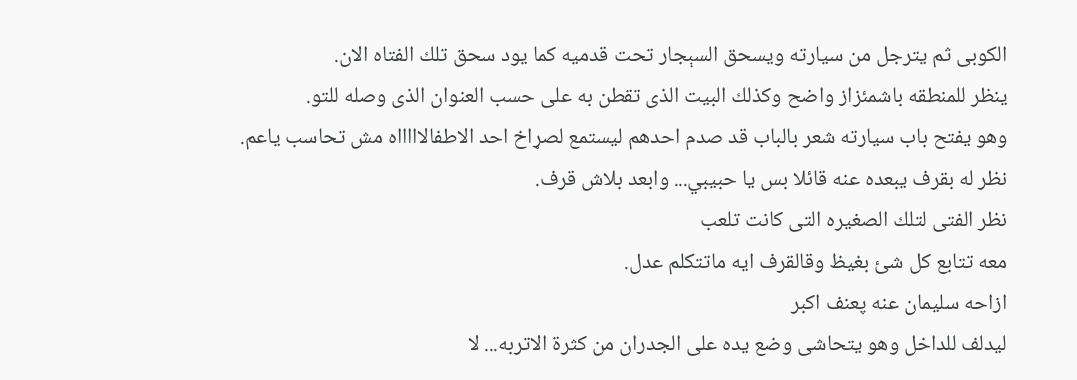الكوبى ثم يترجل من سيارته ويسحق السېجار تحت قدميه كما يود سحق تلك الفتاه الان.
ينظر للمنطقه باشمئزاز واضح وكذلك البيت الذى تقطن به على حسب العنوان الذى وصله للتو.
وهو يفتح باب سيارته شعر بالباب قد صدم احدهم ليستمع لصړاخ احد الاطفالاااااه مش تحاسب ياعم.
نظر له بقرف يبعده عنه قائلا بس يا حبيبي... وابعد بلاش قرف.
نظر الفتى لتلك الصغيره التى كانت تلعب
معه تتابع كل شئ بغيظ وقالقرف ايه ماتتكلم عدل.
ازاحه سليمان عنه پعنف اكبر
ليدلف للداخل وهو يتحاشى وضع يده على الجدران من كثرة الاتربه... لا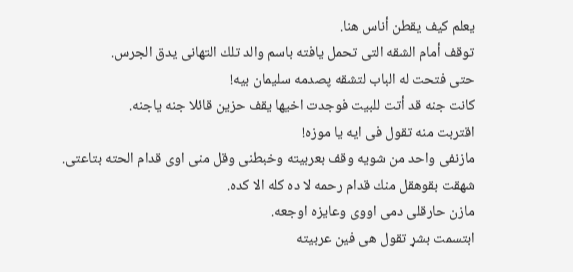يعلم كيف يقطن أناس هنا.
توقف أمام الشقه التى تحمل يافته باسم والد تلك التهانى يدق الجرس.
حتى فتحت له الباب لتشقه پصدمه سليمان بيه!
كانت جنه قد أتت للبيت فوجدت اخيها يقف حزين قائلا جنه ياجنه.
اقتربت منه تقول فى ايه يا موزه!
مازنفى واحد من شويه وقف بعربيته وخبطنى وقل منى اوى قدام الحته بتاعتى.
شهقت بقوهقل منك قدام رحمه لا ده كله الا كده.
مازن حارقلى دمى اووى وعايزه اوجعه.
ابتسمت بشړ تقول هى فين عربيته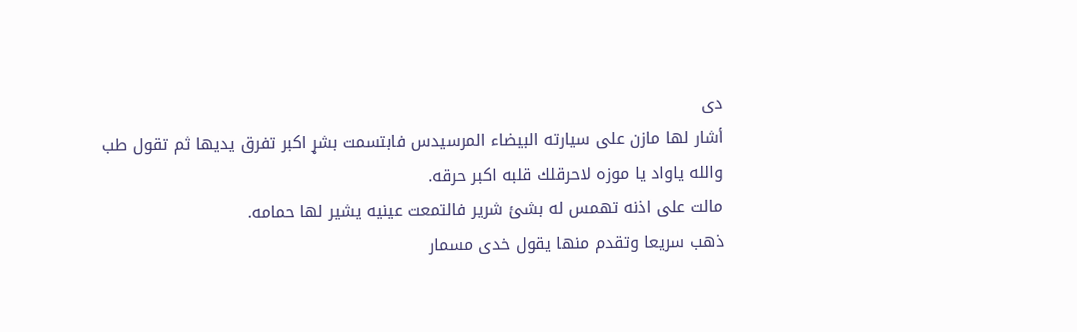دى
أشار لها مازن على سيارته البيضاء المرسيدس فابتسمت بشړ اكبر تفرق يديها ثم تقول طب والله ياواد يا موزه لاحرقلك قلبه اكبر حرقه.
مالت على اذنه تهمس له بشئ شرير فالتمعت عينيه يشير لها حمامه.
ذهب سريعا وتقدم منها يقول خدى مسمار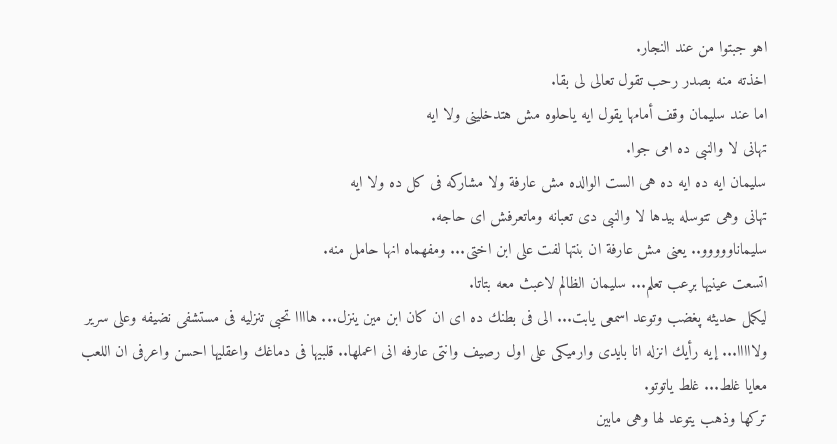اهو جبتوا من عند النجار.
اخذته منه بصدر رحب تقول تعالى لى بقا.
اما عند سليمان وقف أمامها يقول ايه ياحلوه مش هتدخلينى ولا ايه
تهانى لا والنبى ده امى جوا.
سليمان ايه ده ايه ده هى الست الوالده مش عارفة ولا مشاركه فى كل ده ولا ايه
تهانى وهى تتوسله بيدها لا والنبى دى تعبانه وماتعرفش اى حاجه.
سليماناووووو.. يعنى مش عارفة ان بنتها لفت على ابن اختى... ومفهماه انها حامل منه.
اتسعت عينيها بړعب تعلم... سليمان الظالم لاعبث معه بتاتا.
ليكمل حديثه پغضب وتوعد اسمعى يابت... الى فى بطنك ده اى ان كان ابن مين ينزل... هاااا تحبى تنزليه فى مستشفى نضيفه وعلى سرير ولااااا... إيه رأيك انزله انا بايدى وارميكى على اول رصيف وانتى عارفه انى اعملها.. قلبيها فى دماغك واعقليها احسن واعرفى ان اللعب معايا غلط... غلط ياتوتو.
تركها وذهب يتوعد لها وهى مابين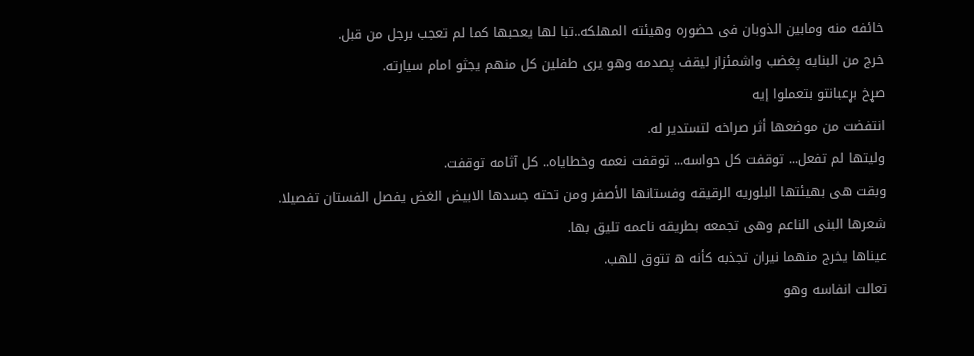خائفه منه ومابين الذوبان فى حضوره وهيئته المهلكه..تبا لها يعحبها كما لم تعجب برجل من قبل.
خرج من البنايه پغضب واشمئزاز ليقف پصدمه وهو يرى طفلين كل منهم يجثو امام سيارته.
صړخ بړعبانتو بتعملوا إيه
انتفضت من موضعها أثر صراخه لتستدير له.
وليتها لم تفعل... توقفت كل حواسه... توقفت نعمه وخطاياه.. كل آثامه توقفت.
وبقت هى بهيئتها البلوريه الرقيقه وفستانها الأصفر ومن تحته جسدها الابيض الغض يفصل الفستان تفصيلا.
شعرها البنى الناعم وهى تجمعه بطريقه ناعمه تليق بها.
عيناها يخرج منهما نيران تجذبه كأنه ه تتوق للهب.
تعالت انفاسه وهو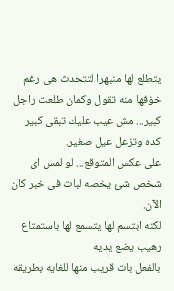يتطلع لها منبهرا لتتحدث هى رغم خۏفها منه تقول وكمان طلعت راجل كبير... مش عيب عليك تبقى كبير كده وتزعل عيل صغير.
على عكس المتوقع... لو لمس اى شخص شئ يخصه لبات فى خبر كان الآن.
لكنه ابتسم لها يتسمع لها باستمتاع رهيب يضع يديه
بالفعل بات قريب منها للغايه بطريقه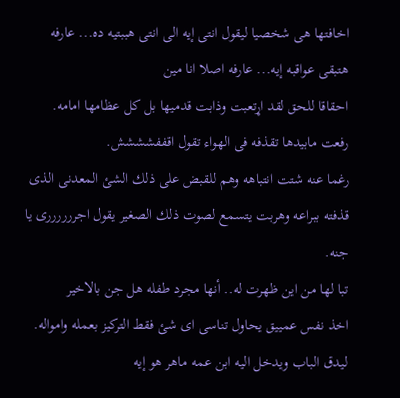اخافتها هى شخصيا ليقول انتى إيه الى انتى هببتيه ده... عارفه هتبقى عواقبه إيه... عارفه اصلا انا مين
احقاقا للحق لقد اړتعبت وذابت قدميها بل كل عظامها امامه.
رفعت مابيدها تقذفه فى الهواء تقول اقففشششش.
رغما عنه شتت انتباهه وهم للقبض على ذلك الشئ المعدنى الذى قذفته ببراعه وهربت يتسمع لصوت ذلك الصغير يقول اجررررررى يا جنه.
تبا لها من اين ظهرت له.. أنها مجرد طفله هل جن بالاخير
اخذ نفس عمييق يحاول تناسى اى شئ فقط التركيز بعمله وامواله.
ليدق الباب ويدخل اليه ابن عمه ماهر هو إيه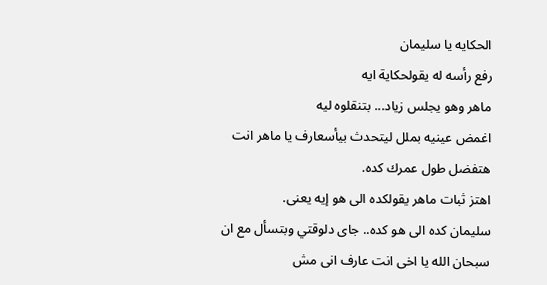الحكايه يا سليمان
رفع رأسه له يقولحكاية ايه
ماهر وهو يجلس زياد... بتنقلوه ليه
اغمض عينيه بملل ليتحدث بيأسعارف يا ماهر انت هتفضل طول عمرك كده.
اهتز ثبات ماهر يقولكده الى هو إيه يعنى.
سليمان كده الى هو كده.. جاى دلوقتي وبتسأل مع ان سبحان الله يا اخى انت عارف انى مش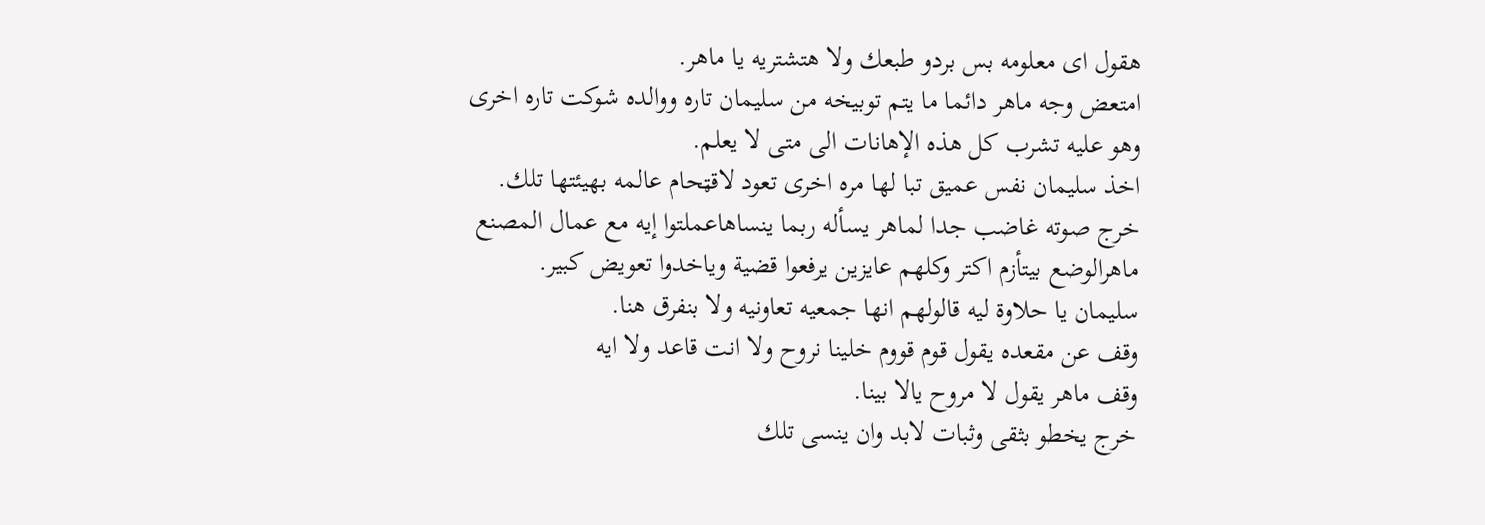هقول اى معلومه بس بردو طبعك ولا هتشتريه يا ماهر.
امتعض وجه ماهر دائما ما يتم توبيخه من سليمان تاره ووالده شوكت تاره اخرى وهو عليه تشرب كل هذه الإهانات الى متى لا يعلم.
اخذ سليمان نفس عميق تبا لها مره اخرى تعود لاقټحام عالمه بهيئتها تلك.
خرج صوته غاضب جدا لماهر يسأله ربما ينساهاعملتوا إيه مع عمال المصنع
ماهرالوضع بيتأزم اكتر وكلهم عايزين يرفعوا قضية وياخدوا تعويض كبير.
سليمان يا حلاوة ليه قالولهم انها جمعيه تعاونيه ولا بنفرق هنا.
وقف عن مقعده يقول قوم قووم خلينا نروح ولا انت قاعد ولا ايه
وقف ماهر يقول لا مروح يالا بينا.
خرج يخطو بثقى وثبات لابد وان ينسى تلك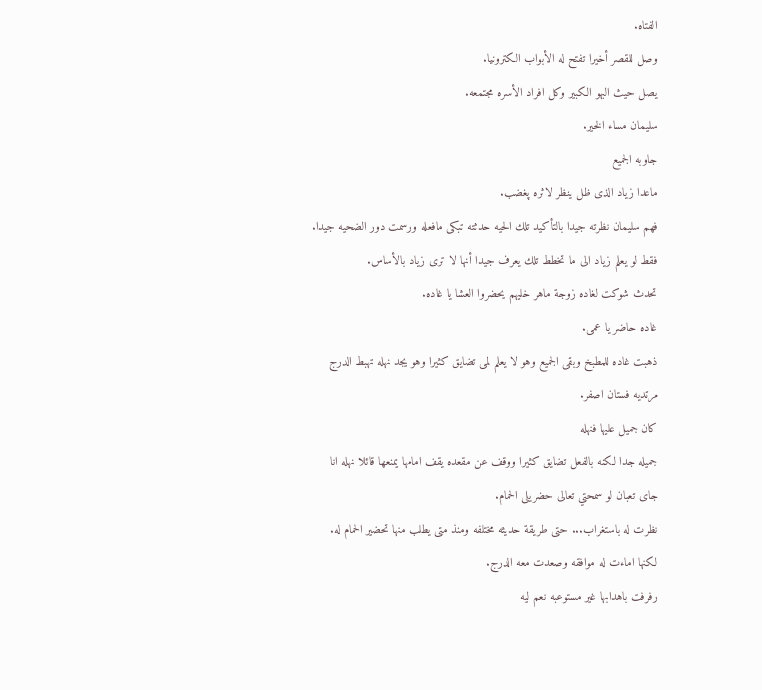الفتاه.
وصل للقصر أخيرا تفتح له الأبواب الكترونيا.
يصل حيث البهو الكبير وكل افراد الأسره مجتمعه.
سليمان مساء الخير.
جاوبه الجميع
ماعدا زياد الذى ظل ينظر لاثره پغضب.
فهم سليمان نظرته جيدا بالتأكيد تلك الحيه حدثته تبكى مافعله ورسمت دور الضحيه جيدا.
فقط لو يعلم زياد الى ما تخطط تلك يعرف جيدا أنها لا ترى زياد بالأساس.
تحدث شوكت لغاده زوجة ماهر خليهم يحضروا العشا يا غاده.
غاده حاضر يا عمى.
ذهبت غاده للمطبخ وبقى الجميع وهو لا يعلم لمى تضايق كثيرا وهو يجد نهله تهبط الدرج مرتديه فستان اصفر.
كان جميل عليها فنهله
جميله جدا لكنه بالفعل تضايق كثيرا ووقف عن مقعده يقف امامها يمنعها قائلا نهله انا جاى تعبان لو سمحتي تعالى حضريلى الحمام.
نظرت له باستغراب... حتى طريقة حديثه مختلفه ومنذ متى يطلب منها تحضير الحمام له.
لكنها اماءت له موافقه وصعدت معه الدرج.
رفرفت باهدابها غير مستوعبه نعم ليه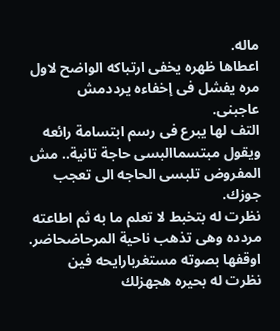ماله.
اعطاها ظهره يخفى ارتباكه الواضح لاول مره يفشل فى إخفاءه يرددمش عاجبنى.
التف لها يبرع فى رسم ابتسامة رائعه ويقول مبتسماالبسى حاجة تانية.. مش المفروض تلبسى الحاجه الى تعجب جوزك.
نظرت له بتخبط لا تعلم ما به ثم اطاعته
مردده وهى تذهب ناحية المرحاضحاضر.
اوقفها بصوته مستغربارايحه فين
نظرت له بحيره هجهزلك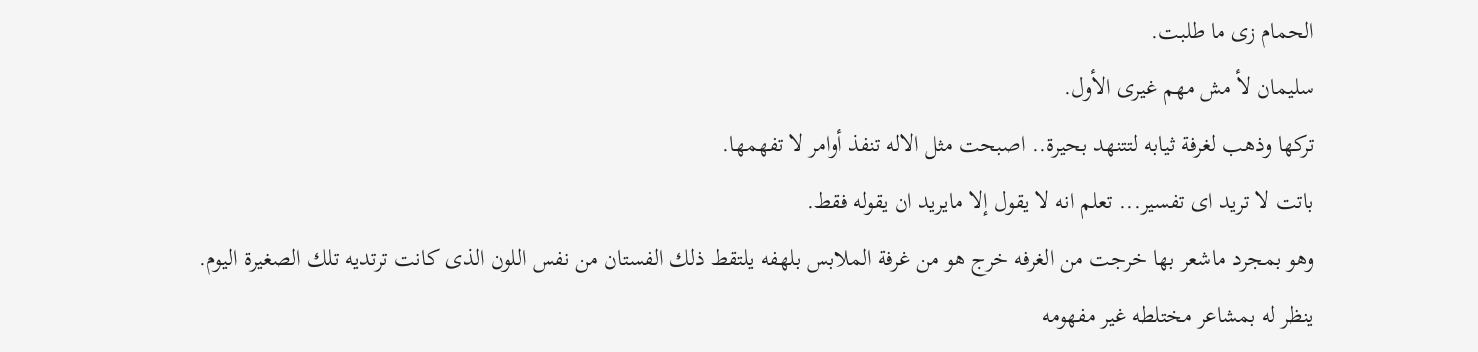الحمام زى ما طلبت.
سليمان لأ مش مهم غيرى الأول.
تركها وذهب لغرفة ثيابه لتتنهد بحيرة.. اصبحت مثل الاله تنفذ أوامر لا تفهمها.
باتت لا تريد اى تفسير... تعلم انه لا يقول إلا مايريد ان يقوله فقط.
وهو بمجرد ماشعر بها خرجت من الغرفه خرج هو من غرفة الملابس بلهفه يلتقط ذلك الفستان من نفس اللون الذى كانت ترتديه تلك الصغيرة اليوم.
ينظر له بمشاعر مختلطه غير مفهومه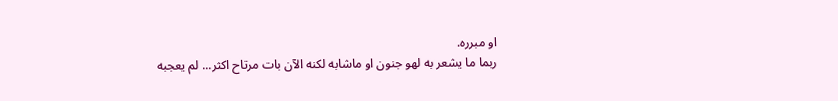او مبرره.
ربما ما يشعر به لهو جنون او ماشابه لكنه الآن بات مرتاح اكثر... لم يعجبه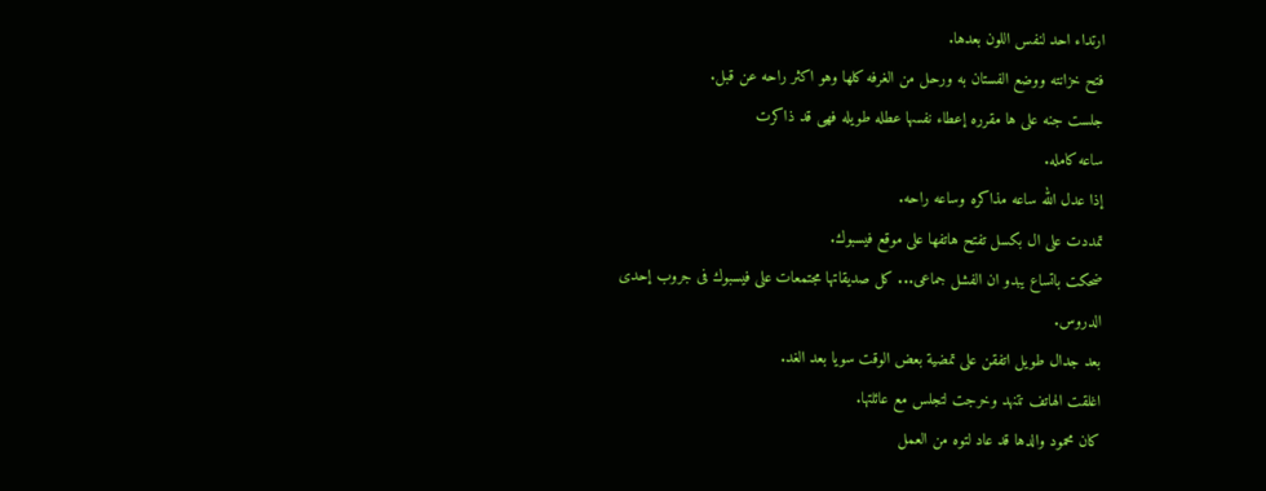ارتداء احد لنفس اللون بعدها.
فتح خزانته ووضع الفستان به ورحل من الغرفه كلها وهو اكثر راحه عن قبل.
جلست جنه على ها مقرره إعطاء نفسها عطله طويله فهى قد ذاكرت
ساعه كامله.
إذا عدل الله ساعه مذاكره وساعه راحه.
تمددت على ال بكسل تفتح هاتفها على موقع فيسبوك.
ضحكت باتساع يبدو ان الفشل جماعى... كل صديقاتها مجتمعات على فيسبوك فى جروب إحدى الدروس.
بعد جدال طويل اتفقن على تمضية بعض الوقت سويا بعد الغد.
اغلقت الهاتف تتنهد وخرجت لتجلس مع عائلتها.
كان محمود والدها قد عاد لتوه من العمل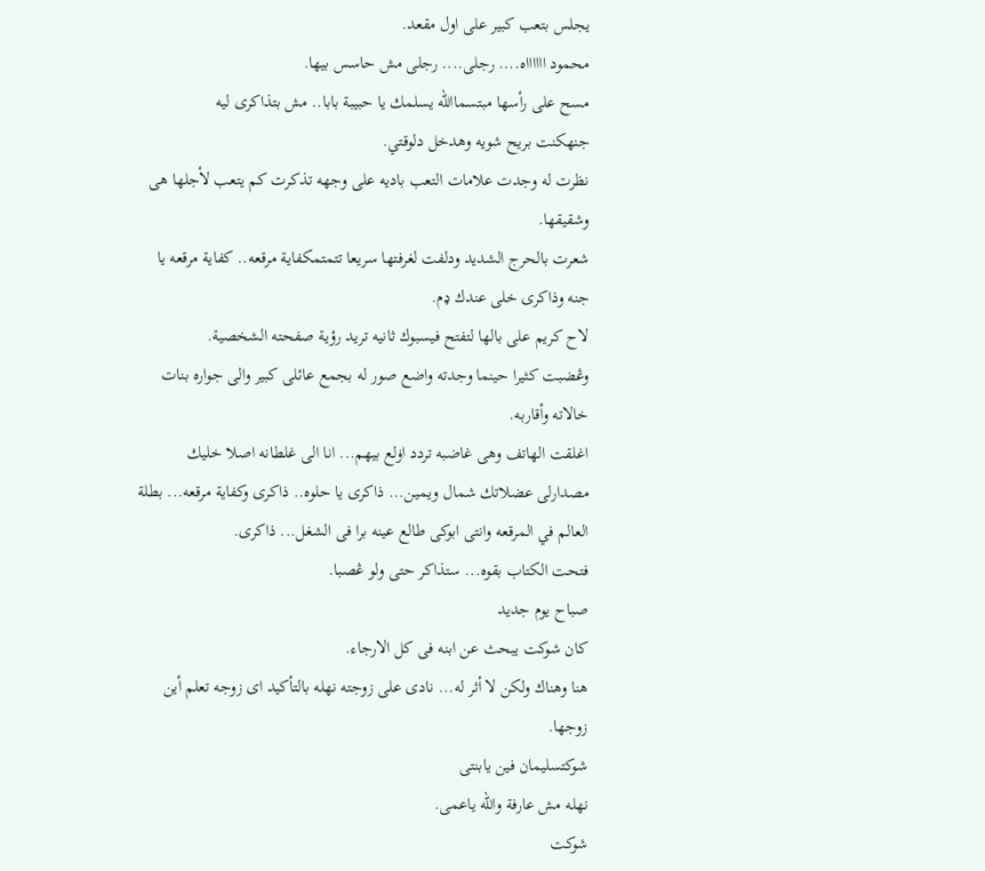يجلس بتعب كبير على اول مقعد.
محمود ااااااه.... رجلى.... رجلى مش حاسس بيها.
مسح على رأسها مبتسماالله يسلمك يا حبيبة بابا.. مش بتذاكرى ليه
جنهكنت بريح شويه وهدخل دلوقتي.
نظرت له وجدت علامات التعب باديه على وجهه تذكرت كم يتعب لأجلها هى وشقيقها.
شعرت بالحرج الشديد ودلفت لغرفتها سريعا تتمتمكفاية مرقعه.. كفاية مرقعه يا جنه وذاكرى خلى عندك ډم.
لاح كريم على بالها لتفتح فيسبوك ثانيه تريد رؤية صفحته الشخصية.
وڠضبت كثيرا حينما وجدته واضع صور له بجمع عائلى كبير والى جواره بنات خالاته وأقاربه.
اغلقت الهاتف وهى غاضبه تردد اۏلع بيهم... انا الى غلطانه اصلا خليك مصدارلى عضلاتك شمال ويمين... ذاكرى يا حلوه.. ذاكرى وكفاية مرقعه... بطلة العالم في المرقعه وانتى ابوكى طالع عينه برا فى الشغل... ذاكرى.
فتحت الكتاب بقوه... ستذاكر حتى ولو ڠصبا.
صباح يوم جديد
كان شوكت يبحث عن ابنه فى كل الارجاء.
هنا وهناك ولكن لا أثر له... نادى على زوجته نهله بالتأكيد اى زوجه تعلم أين زوجها.
شوكتسليمان فين يابنتى
نهله مش عارفة والله ياعمى.
شوكت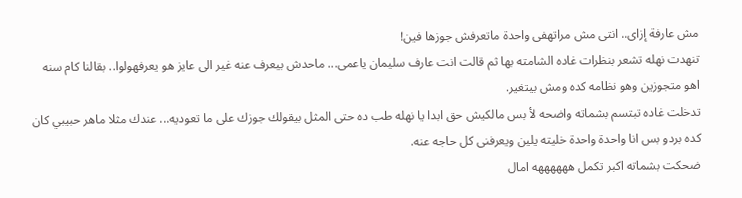مش عارفة إزاى.. انتى مش مراتهفى واحدة ماتعرفش جوزها فين!
تنهدت نهله تشعر بنظرات غاده الشامته بها ثم قالت انت عارف سليمان ياعمى... ماحدش بيعرف عنه غير الى عايز هو يعرفهولوا.. بقالنا كام سنه اهو متجوزين وهو نظامه كده ومش بيتغير.
تدخلت غاده تبتسم بشماته واضحه لأ بس مالكيش حق ابدا يا نهله طب ده حتى المثل بيقولك جوزك على ما تعوديه... عندك مثلا ماهر حبيبي كان كده بردو بس انا واحدة واحدة خليته يلين ويعرفنى كل حاجه عنه.
ضحكت بشماته اكبر تكمل ههههههه امال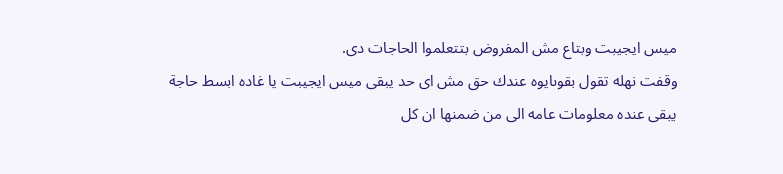ميس ايجيبت وبتاع مش المفروض بتتعلموا الحاجات دى.
وقفت نهله تقول بقوىايوه عندك حق مش اى حد يبقى ميس ايجيبت يا غاده ابسط حاجة يبقى عنده معلومات عامه الى من ضمنها ان كل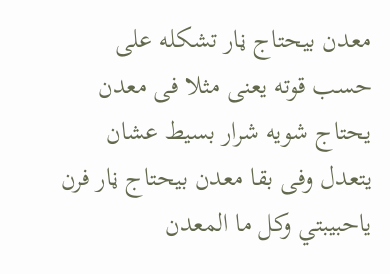معدن بيحتاج ڼار تشكله على حسب قوته يعنى مثلا فى معدن يحتاج شويه شرار بسيط عشان يتعدل وفى بقا معدن بيحتاج ڼار فرن ياحبيبتي وكل ما المعدن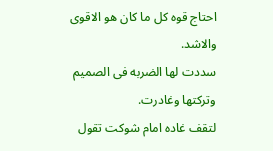احتاج قوه كل ما كان هو الاقوى والاشد.
سددت لها الضربه فى الصميم وتركتها وغادرت.
لتقف غاده امام شوكت تقول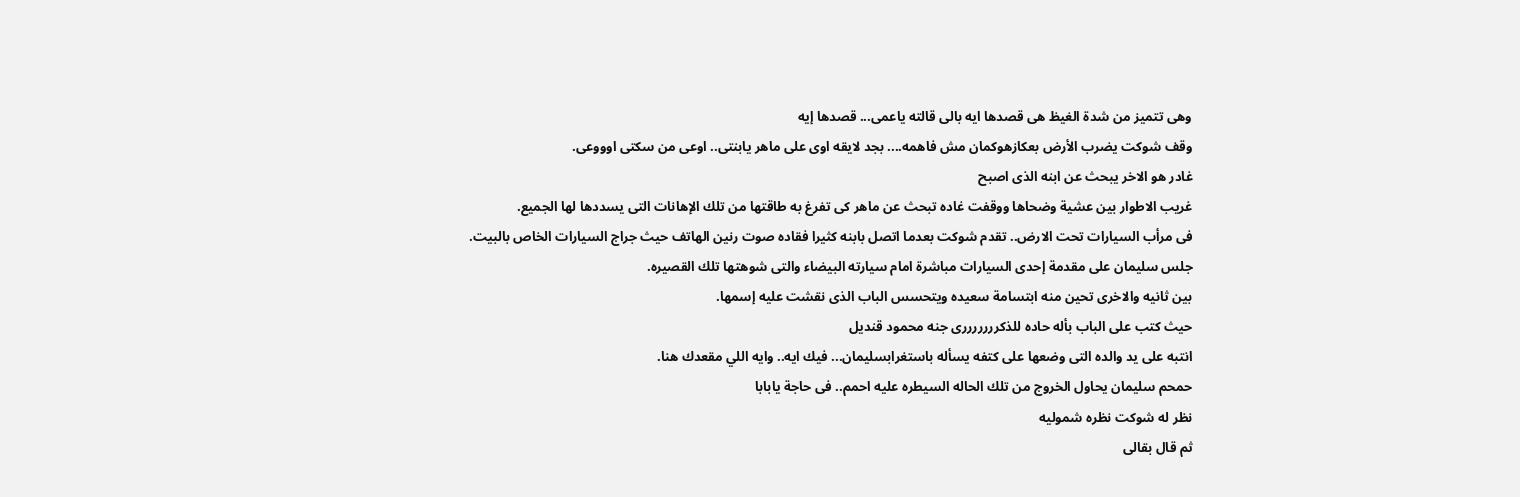وهى تتميز من شدة الغيظ هى قصدها ايه بالى قالته ياعمى... قصدها إيه
وقف شوكت يضرب الأرض بعكازهوكمان مش فاهمه.... بجد لايقه اوى على ماهر يابنتى.. اوعى من سكتى اوووعى.
غادر هو الاخر يبحث عن ابنه الذى اصبح
غريب الاطوار بين عشية وضحاها ووقفت غاده تبحث عن ماهر كى تفرغ به طاقتها من تلك الإهانات التى يسددها لها الجميع.
فى مرأب السيارات تحت الارض.. تقدم شوكت بعدما اتصل بابنه كثيرا فقاده صوت رنين الهاتف حيث جراج السيارات الخاص بالبيت.
جلس سليمان على مقدمة إحدى السيارات مباشرة امام سيارته البيضاء والتى شوهتها تلك القصيره.
بين ثانيه والاخرى تحين منه ابتسامة سعيده ويتحسس الباب الذى نقشت عليه إسمها.
حيث كتب على الباب بأله حاده للذكرررررررى جنه محمود قنديل
انتبه على يد والده التى وضعها على كتفه يسأله باستغرابسليمان... فيك ايه.. وايه اللي مقعدك هنا.
حمحم سليمان يحاول الخروج من تلك الحاله السيطره عليه احمم.. فى حاجة يابابا
نظر له شوكت نظره شموليه
ثم قال بقالى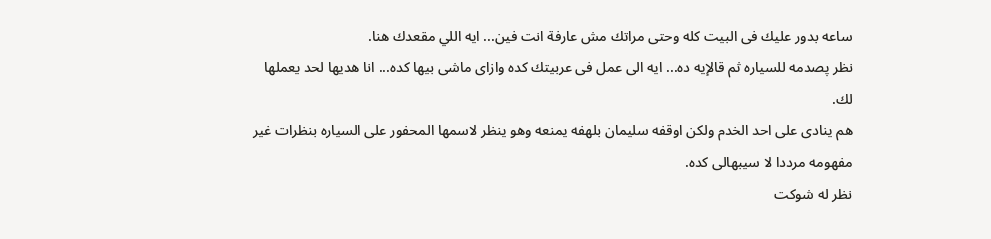ساعه بدور عليك فى البيت كله وحتى مراتك مش عارفة انت فين... ايه اللي مقعدك هنا.
نظر پصدمه للسياره ثم قالإيه ده... ايه الى عمل فى عربيتك كده وازاى ماشى بيها كده... انا هديها لحد يعملها لك.
هم ينادى على احد الخدم ولكن اوقفه سليمان بلهفه يمنعه وهو ينظر لاسمها المحفور على السياره بنظرات غير مفهومه مرددا لا سيبهالى كده.
نظر له شوكت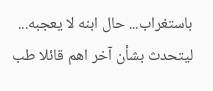باستغراب... حال ابنه لا يعجبه... ليتحدث بشأن آخر اهم قائلا طب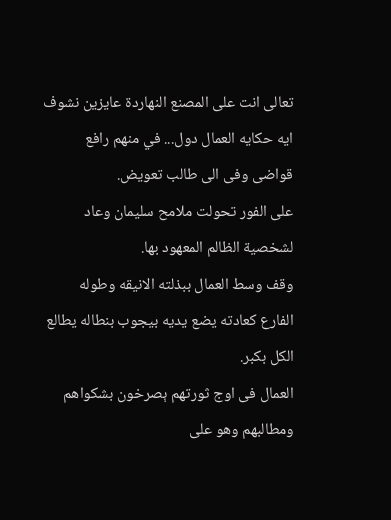تعالى انت على المصنع النهاردة عايزين نشوف ايه حكايه العمال دول... في منهم رافع قواضى وفى الى طالب تعويض.
على الفور تحولت ملامح سليمان وعاد لشخصية الظالم المعهود بها.
وقف وسط العمال ببذلته الانيقه وطوله الفارع كعادته يضع يديه بيجوب بنطاله يطالع الكل بكبر.
العمال فى اوج ثورتهم ېصرخون بشكواهم ومطالبهم وهو على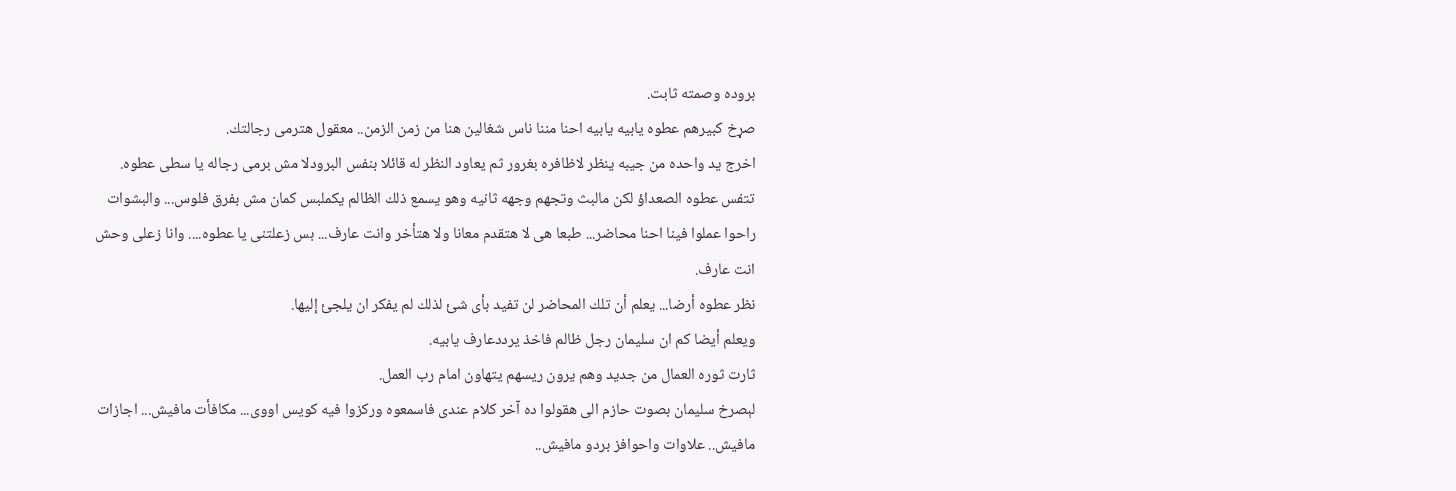بروده وصمته ثابت.
صړخ كبيرهم عطوه يابيه يابيه احنا مننا ناس شغالين هنا من زمن الزمن.. معقول هترمى رجالتك.
اخرج يد واحده من جيبه ينظر لاظافره بغرور ثم يعاود النظر له قائلا بنفس البرودلا مش برمى رجاله يا سطى عطوه.
تتفس عطوه الصعداؤ لكن مالبث وتجهم وجهه ثانيه وهو يسمع ذلك الظالم يكملبس كمان مش بفرق فلوس... والبشوات راحوا عملوا فينا احنا محاضر... طبعا هى لا هتقدم معانا ولا هتأخر وانت عارف... بس زعلتنى يا عطوه.... وانا زعلى وحش انت عارف.
نظر عطوه أرضا... يعلم أن تلك المحاضر لن تفيد بأى شئ لذلك لم يفكر ان يلجئ إليها.
ويعلم أيضا كم ان سليمان رجل ظالم فاخذ يرددعارف يابيه.
ثارت ثوره العمال من جديد وهم يرون ريسهم يتهاون امام رب العمل.
لېصرخ سليمان بصوت حازم الى هقولوا ده آخر كلام عندى فاسمعوه وركزوا فيه كويس اووى... مكافأت مافيش... اجازات مافيش.. علاوات واحوافز بردو مافيش..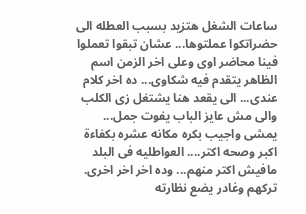ساعات الشغل هتزيد بسبب العطله الى حضراتكوا عملتوها... عشان تبقوا تعملوا
فينا محاضر اوى وعلى اخر الزمن اسم الظاهر يتقدم فيه شكاوى... ده اخر كلام عندى... الى يقعد هنا يشتغل زى الكلب والى مش عايز الباب يفوت جمل... يمشى واجيب بكره مكانه عشره بكفاءة اكبر وصحه اكتر.... العواطليه فى البلد مافيش اكتر منهم... وده اخر اخر اخرى.
تركهم وغادر يضع نظارته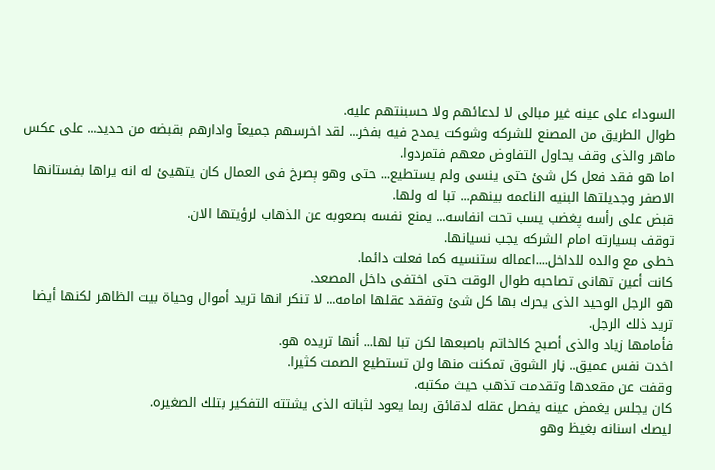السوداء على عينه غير مبالى لا لدعائهم ولا حسبنتهم عليه.
طوال الطريق من المصنع للشركه وشوكت يمدح فيه بفخر... لقد اخرسهم جميعآ وادارهم بقبضه من حديد... على عكس ماهر والذى وقف يحاول التفاوض معهم فتمردوا.
اما هو فقد فعل كل شئ حتى ينسى ولم يستطيع... حتى وهو ېصرخ فى العمال كان يتهيئ له انه يراها بفستانها الاصفر وجديلتها البنيه الناعمه بينهم... تبا له ولها.
قبض على رأسه پغضب يسب تحت انفاسه... يمنع نفسه بصعوبه عن الذهاب لرؤيتها الان.
توقف بسيارته امام الشركه يجب نسيانها.
خطى مع والده للداخل....اعماله ستنسيه كما فعلت دائما.
كانت أعين تهانى تصاحبه طوال الوقت حتى اختفى داخل المصعد.
هو الرجل الوحيد الذى يحرك بها كل شئ وتفقد عقلها امامه... لا تنكر انها تريد أموال وحياة بيت الظاهر لكنها أيضا تريد ذلك الرجل.
فأمامها زياد والذى أصبح كالخاتم باصبعها لكن تبا لها... أنها تريده هو.
اخدت نفس عميق.. ڼار الشوق تمكنت منها ولن تستطيع الصمت كثيرا.
وقفت عن مقعدها وتقدمت تذهب حيث مكتبه.
كان يجلس يغمض عينه يفصل عقله لدقائق ربما يعود لثباته الذى يشتته التفكير بتلك الصغيره.
ليصك اسنانه بغيظ وهو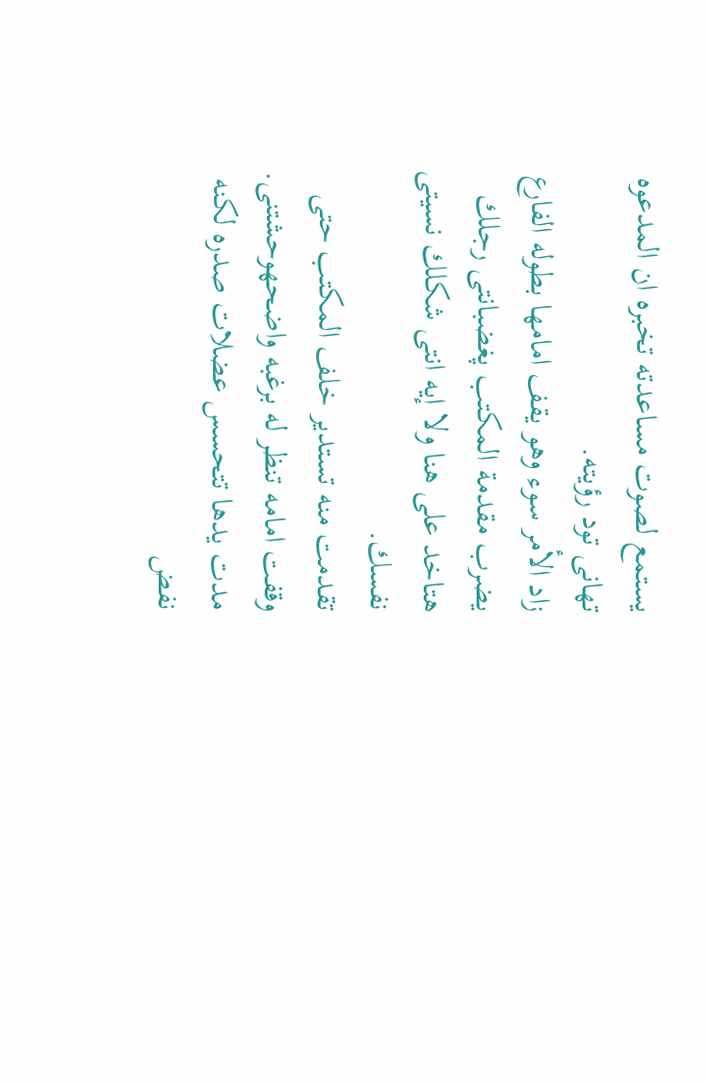يستمع لصوت مساعدته تخبره ان المدعوه تهانى تود رؤيته.
زاد الأمر سوء وهو يقف امامها بطوله الفارع يضرب مقدمة المكتب پغضبانتى رجلك هتاخد على هنا ولا إيه انتى شكلك نسيتى نفسك.
تقدمت منه تستدير خلف المكتب حتى وقفت امامه تنظر له برغبه واضحهوحشتنى.
مدت يدها تتحسس عضلات صدره لكنه نفض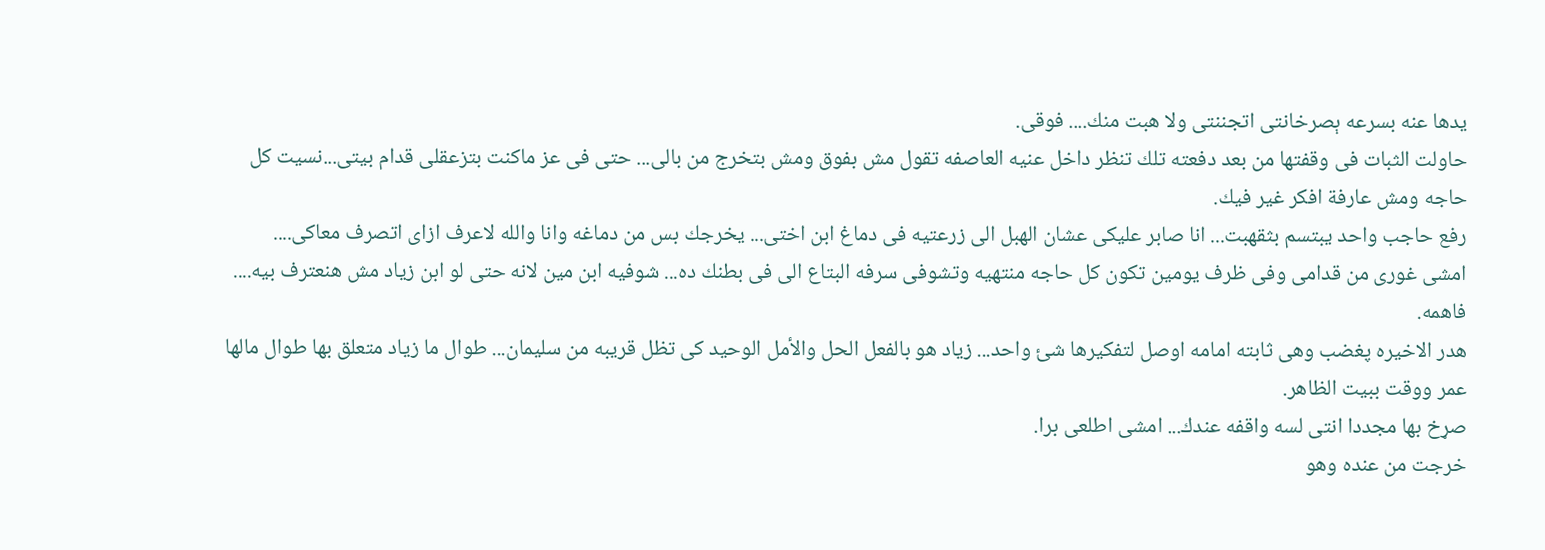يدها عنه بسرعه ېصرخانتى اتجننتى ولا هبت منك.... فوقى.
حاولت الثبات فى وقفتها من بعد دفعته تلك تنظر داخل عنيه العاصفه تقول مش بفوق ومش بتخرج من بالى... حتى فى عز ماكنت بتزعقلى قدام بيتى...نسيت كل حاجه ومش عارفة افكر غير فيك.
رفع حاجب واحد يبتسم بثقهبت... انا صابر عليكى عشان الهبل الى زرعتيه فى دماغ ابن اختى... يخرجك بس من دماغه وانا والله لاعرف ازاى اتصرف معاكى....
امشى غورى من قدامى وفى ظرف يومين تكون كل حاجه منتهيه وتشوفى سرفه البتاع الى فى بطنك ده... شوفيه ابن مين لانه حتى لو ابن زياد مش هنعترف بيه.... فاهمه.
هدر الاخيره پغضب وهى ثابته امامه اوصل لتفكيرها شئ واحد... زياد هو بالفعل الحل والأمل الوحيد كى تظل قريبه من سليمان... طوال ما زياد متعلق بها طوال مالها عمر ووقت ببيت الظاهر.
صړخ بها مجددا انتى لسه واقفه عندك... امشى اطلعى برا.
خرجت من عنده وهو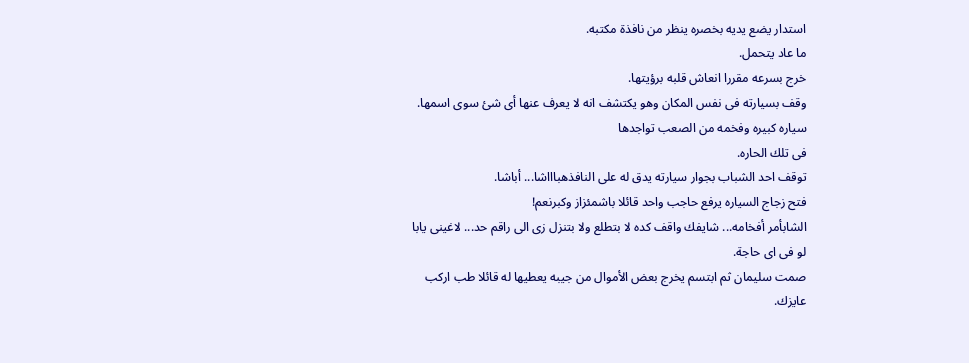استدار يضع يديه بخصره ينظر من نافذة مكتبه.
ما عاد يتحمل.
خرج بسرعه مقررا انعاش قلبه برؤيتها.
وقف بسيارته فى نفس المكان وهو يكتشف انه لا يعرف عنها أى شئ سوى اسمها.
سياره كبيره وفخمه من الصعب تواجدها
فى تلك الحاره.
توقف احد الشباب بجوار سيارته يدق له على النافذهباااشا... أباشا.
فتح زجاج السياره يرفع حاجب واحد قائلا باشمئزاز وكبرنعم!
الشابأمر أفخامه... شايفك واقف كده لا بتطلع ولا بتنزل زى الى راقم حد... لاغينى يابا لو فى اى حاجة.
صمت سليمان ثم ابتسم يخرج بعض الأموال من جيبه يعطيها له قائلا طب اركب عايزك.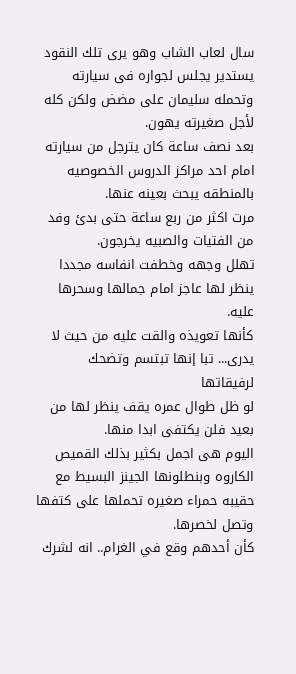سال لعاب الشاب وهو يرى تلك النقود يستدير يجلس لجواره فى سيارته وتحمله سليمان على مضض ولكن كله لأجل صغيرته يهون.
بعد نصف ساعة كان يترجل من سيارته امام احد مراكز الدروس الخصوصيه بالمنطقه يبحث بعينه عنها.
مرت اكثر من ربع ساعة حتى بدئ وفد من الفتيات والصبيه يخرجون.
تهلل وجهه وخطفت انفاسه مجددا ينظر لها عاجز امام جمالها وسحرها عليه.
كأنها تعويذه والقت عليه من حيث لا يدرى... تبا إنها تبتسم وتضحك لرفيقاتها
لو ظل طوال عمره يقف ينظر لها من بعيد فلن يكتفى ابدا منها.
اليوم هى اجمل بكثير بذلك القميص الكاروه وبنطلونها الجينز البسيط مع حقيبه حمراء صغيره تحملها على كتفها وتصل لخصرها.
كأن أحدهم وقع في الغرام.. انه لشرك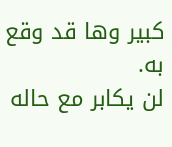كبير وها قد وقع به.
لن يكابر مع حاله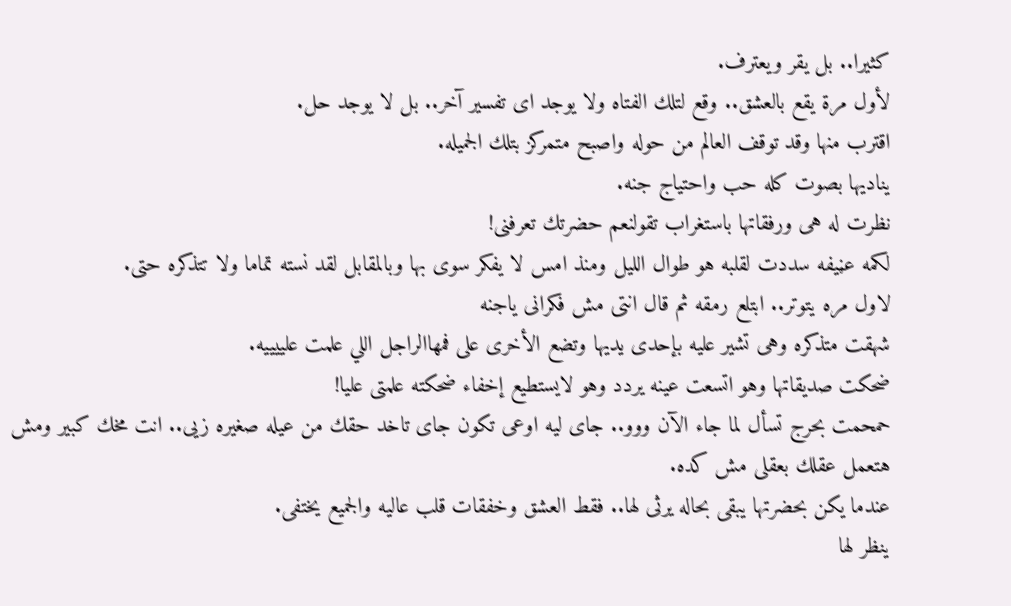كثيرا.. بل يقر ويعترف.
لأول مرة يقع بالعشق.. وقع لتلك الفتاه ولا يوجد اى تفسير آخر.. بل لا يوجد حل.
اقترب منها وقد توقف العالم من حوله واصبح متمركز بتلك الجميله.
يناديها بصوت كله حب واحتياج جنه.
نظرت له هى ورفقاتها باستغراب تقولنعم حضرتك تعرفنى!
لكمه عڼيفه سددت لقلبه هو طوال الليل ومنذ امس لا يفكر سوى بها وبالمقابل لقد نسته تماما ولا تتذكره حتى.
لاول مره يتوتر.. ابتلع رمقه ثم قال انتى مش فكرانى ياجنه
شهقت متذكره وهى تشير عليه بإحدى يديها وتضع الأخرى على فمهاالراجل اللي علمت علييييه.
ضحكت صديقاتها وهو اتسعت عينه يردد وهو لايستطيع إخفاء ضحكته علمتى عليا!
حمحمت بحرج تسأل لما جاء الآن ووو.. جاى ليه اوعى تكون جاى تاخد حقك من عيله صغيره زيى.. انت مخك كبير ومش هتعمل عقلك بعقلى مش كده.
عندما يكن بحضرتها يبقى بحاله يرثى لها.. فقط العشق وخفقات قلب عاليه والجميع يختفى.
ينظر لها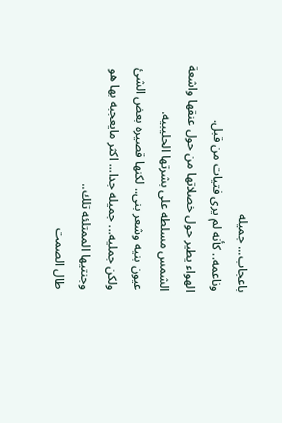باعجاب... جميله
وناعمه.. كأنه لم يرى فتيات من قبل.
الهواء يطير حول خصلاتها من حول عنقها واشعة الشمس مسلطه على بشرتها الحليبيه.
عيون بنيه وشعر بنى.. لكنها قصيره بعض الشئ ولكن جمليه... جميله جدا... اكثر مايعجبه بها هو وجنتيها الممتلئه تلك..
طال الصمت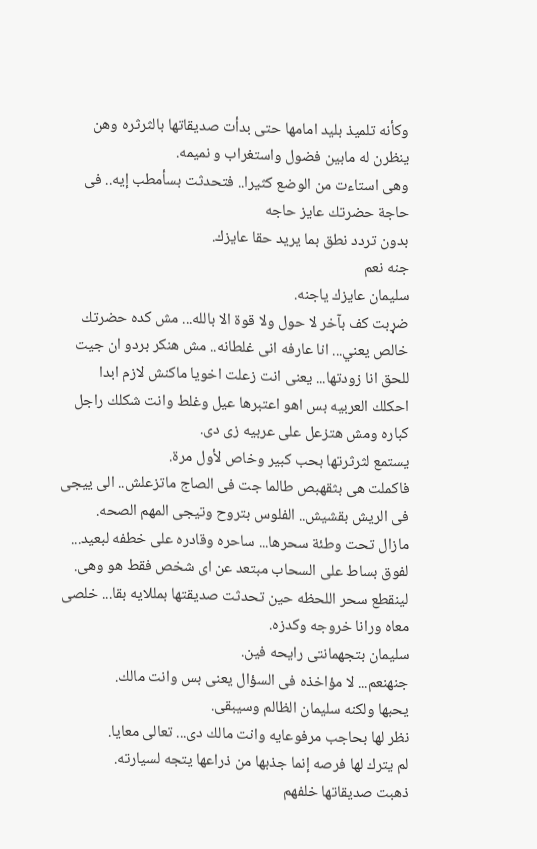وكأنه تلميذ بليد امامها حتى بدأت صديقاتها بالثرثره وهن ينظرن له مابين فضول واستغراب و نميمه.
وهى استاءت من الوضع كثيرا.. فتحدثت بسأمطب إيه.. فى حاجة حضرتك عايز حاجه
بدون تردد نطق بما يريد حقا عايزك.
جنه نعم
سليمان عايزك ياجنه.
ضړبت كف بآخر لا حول ولا قوة الا بالله... مش كده حضرتك خالص يعني... انا عارفه انى غلطانه.. مش هنكر بردو ان جيت للحق انا زودتها... يعنى انت زعلت اخويا ماكنش لازم ابدا احكلك العربيه بس اهو اعتبرها عيل وغلط وانت شكلك راجل كباره ومش هتزعل على عربيه زى دى.
يستمع لثرثرتها بحب كبير وخاص لأول مرة.
فاكملت هى بثقهبص طالما جت فى الصاج ماتزعلش.. الى ييجى فى الريش بقشيش.. الفلوس بتروح وتيجى المهم الصحه.
مازال تحت وطئة سحرها... ساحره وقادره على خطفه لبعيد... لفوق بساط على السحاب مبتعد عن اى شخص فقط هو وهى.
لينقطع سحر اللحظه حين تحدثت صديقتها بمللايه بقا... خلصى معاه ورانا خروجه وكدزه.
سليمان بتجهمانتى رايحه فين.
جنهنعم... لا مؤاخذه فى السؤال يعنى بس وانت مالك.
يحبها ولكنه سليمان الظالم وسيبقى.
نظر لها بحاجب مرفوعايه وانت مالك دى... تعالى معايا.
لم يترك لها فرصه إنما جذبها من ذراعها يتجه لسيارته.
ذهبت صديقاتها خلفهم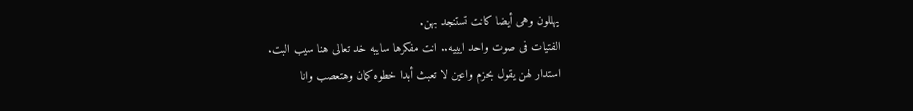يهللون وهى أيضا كانت تستنجد بهن.
الفتيات فى صوت واحد ايييه.. انت مفكرها سايبه خد تعالى هنا سيب البت.
استدار لهن يقول بحزم واعين لا تعبث أبدا خطوه كمان وهتعصب وانا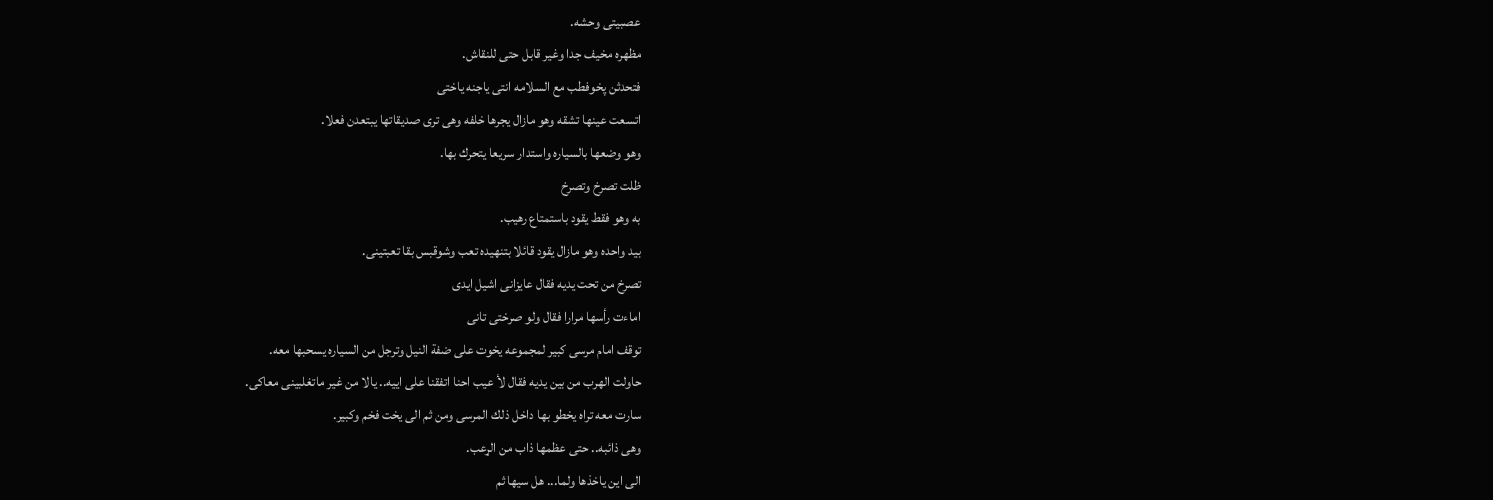عصبيتى وحشه.
مظهره مخيف جدا وغير قابل حتى للنقاش.
فتحدثن پخوفطب مع السلامه انتى ياجنه ياختى
اتسعت عينها تشقه وهو مازال يجرها خلفه وهى ترى صديقاتها يبتعدن فعلا.
وهو وضعها بالسياره واستدار سريعا يتحرك بها.
ظلت تصرخ وتصرخ
به وهو فقط يقود باستمتاع رهيب.
بيد واحده وهو مازال يقود قائلا بتنهيده تعب وشوقبس بقا تعبتينى.
تصرخ من تحت يديه فقال عايزانى اشيل ايدى
اماءت رأسها مرارا فقال ولو صرختى تانى
توقف امام مرسى كبير لمجموعه يخوت على ضفة النيل وترجل من السياره يسحبها معه.
حاولت الهرب من بين يديه فقال لأ عيب احنا اتفقنا على اييه.. يالا من غير ماتغلبينى معاكى.
سارت معه تراه يخطو بها داخل ذلك المرسى ومن ثم الى يخت فخم وكبير.
وهى ذائبه.. حتى عظمها ذاب من الړعب.
الى اين ياخذها ولما... هل سيها ثم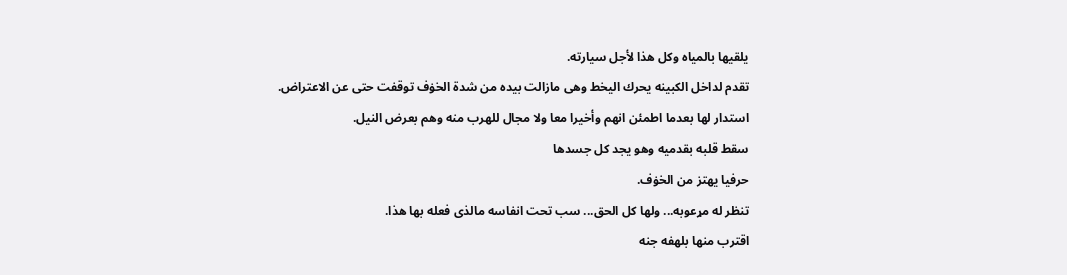يلقيها بالمياه وكل هذا لأجل سيارته.
تقدم لداخل الكبينه يحرك اليخط وهى مازالت بيده من شدة الخۏف توقفت حتى عن الاعتراض.
استدار لها بعدما اطمئن انهم وأخيرا معا ولا مجال للهرب منه وهم بعرض النيل.
سقط قلبه بقدميه وهو يجد كل جسدها
حرفيا يهتز من الخۏف.
تنظر له مړعوبه... ولها كل الحق... سب تحت انفاسه مالذى فعله بها هذا.
اقترب منها بلهفه جنه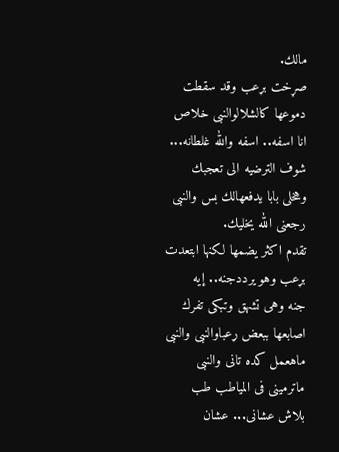مالك.
صړخت بړعب وقد سقطت دموعها كالشلالوالنبى خلاص انا اسفه.. اسفه والله غلطانه... شوف الترضيه الى تعجبك وهخلى بابا يدفعهالك بس والنبى رجعنى الله يخليك.
تقدم اكثر يضمها لكنها ابتعدت بړعب وهو يرددجنه.. إيه
جنه وهى تشهق وتبكى تفرك اصابعها ببعض ړعباوالنبى والنبى ماهعمل كده تانى والنبى ماترمينى فى المياطب طب بلاش عشانى... عشان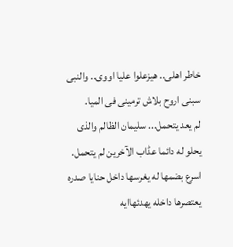خاطر اهلى.. هيزعلوا عليا اووى.. والنبى سبنى اروح بلاش ترمينى فى الميا.
لم يعد يتحمل... سليمان الظالم والذى يحلو له دائما عڈاب الآخرين لم يتحمل.
اسرع بضمھا له يغرسها داخل حنايا صدره يعتصرها داخله يهدئهاايه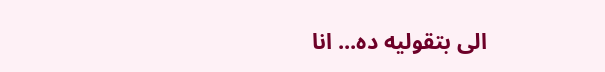الى بتقوليه ده... انا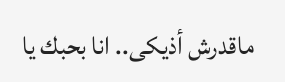ماقدرش أذيكى.. انا بحبك يا